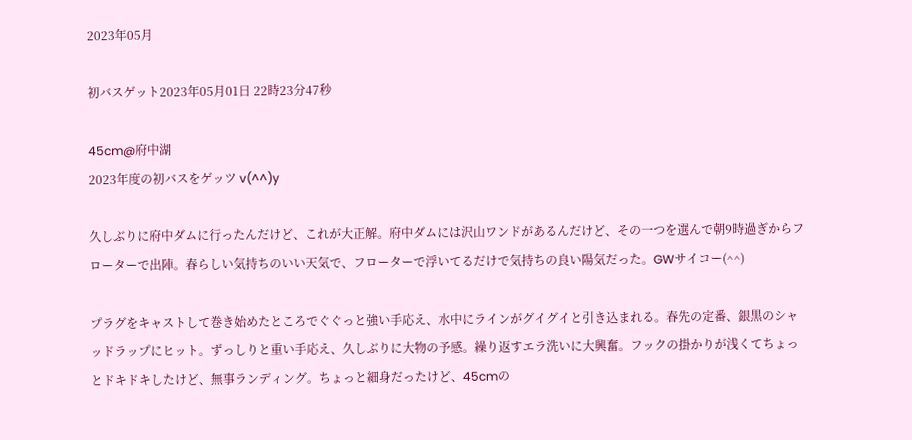2023年05月

初バスゲット2023年05月01日 22時23分47秒

45cm@府中湖
2023年度の初バスをゲッツ v(^^)y

久しぶりに府中ダムに行ったんだけど、これが大正解。府中ダムには沢山ワンドがあるんだけど、その一つを選んで朝9時過ぎからフローターで出陣。春らしい気持ちのいい天気で、フローターで浮いてるだけで気持ちの良い陽気だった。GWサイコー(^^)

プラグをキャストして巻き始めたところでぐぐっと強い手応え、水中にラインがグイグイと引き込まれる。春先の定番、銀黒のシャッドラップにヒット。ずっしりと重い手応え、久しぶりに大物の予感。繰り返すエラ洗いに大興奮。フックの掛かりが浅くてちょっとドキドキしたけど、無事ランディング。ちょっと細身だったけど、45cmの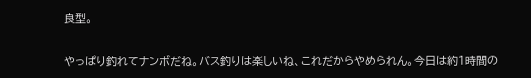良型。

やっぱり釣れてナンボだね。バス釣りは楽しいね、これだからやめられん。今日は約1時間の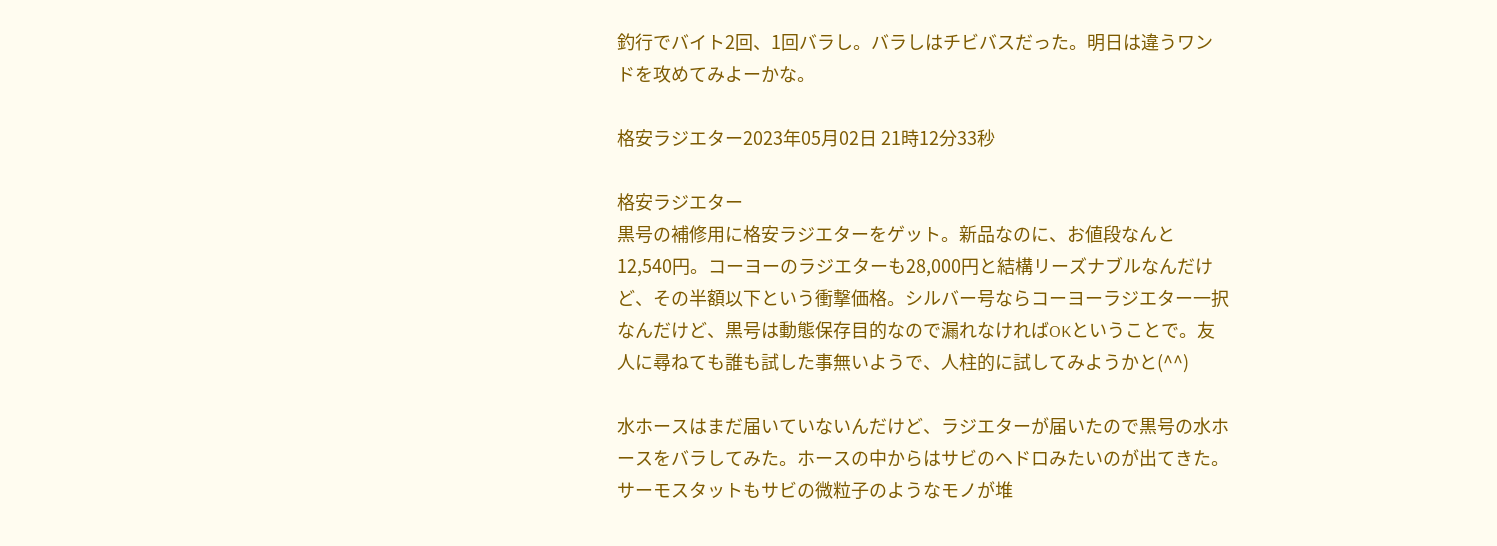釣行でバイト2回、1回バラし。バラしはチビバスだった。明日は違うワンドを攻めてみよーかな。

格安ラジエター2023年05月02日 21時12分33秒

格安ラジエター
黒号の補修用に格安ラジエターをゲット。新品なのに、お値段なんと12,540円。コーヨーのラジエターも28,000円と結構リーズナブルなんだけど、その半額以下という衝撃価格。シルバー号ならコーヨーラジエター一択なんだけど、黒号は動態保存目的なので漏れなければOKということで。友人に尋ねても誰も試した事無いようで、人柱的に試してみようかと(^^)

水ホースはまだ届いていないんだけど、ラジエターが届いたので黒号の水ホースをバラしてみた。ホースの中からはサビのヘドロみたいのが出てきた。サーモスタットもサビの微粒子のようなモノが堆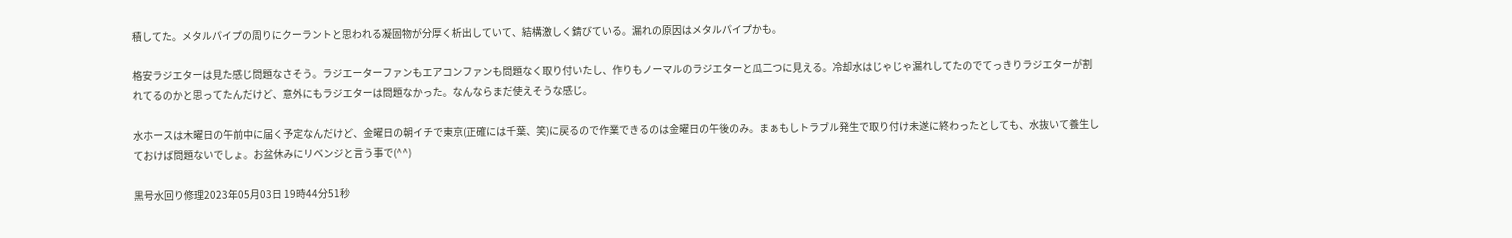積してた。メタルパイプの周りにクーラントと思われる凝固物が分厚く析出していて、結構激しく錆びている。漏れの原因はメタルパイプかも。

格安ラジエターは見た感じ問題なさそう。ラジエーターファンもエアコンファンも問題なく取り付いたし、作りもノーマルのラジエターと瓜二つに見える。冷却水はじゃじゃ漏れしてたのでてっきりラジエターが割れてるのかと思ってたんだけど、意外にもラジエターは問題なかった。なんならまだ使えそうな感じ。

水ホースは木曜日の午前中に届く予定なんだけど、金曜日の朝イチで東京(正確には千葉、笑)に戻るので作業できるのは金曜日の午後のみ。まぁもしトラブル発生で取り付け未遂に終わったとしても、水抜いて養生しておけば問題ないでしょ。お盆休みにリベンジと言う事で(^^)

黒号水回り修理2023年05月03日 19時44分51秒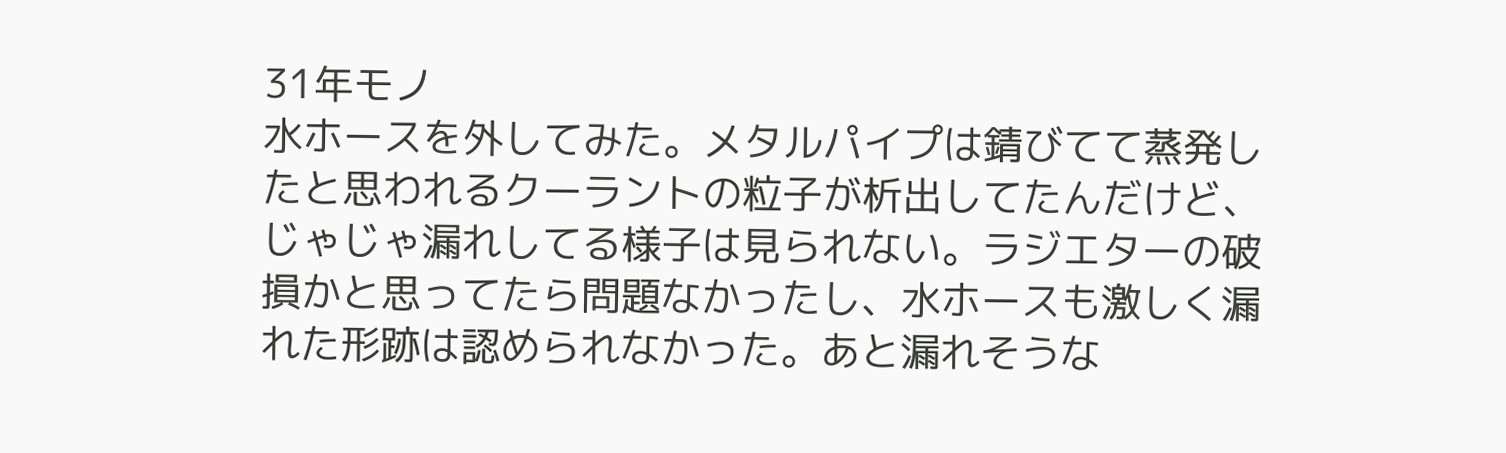31年モノ
水ホースを外してみた。メタルパイプは錆びてて蒸発したと思われるクーラントの粒子が析出してたんだけど、じゃじゃ漏れしてる様子は見られない。ラジエターの破損かと思ってたら問題なかったし、水ホースも激しく漏れた形跡は認められなかった。あと漏れそうな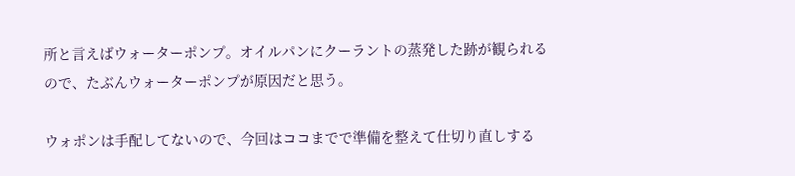所と言えばウォーターポンプ。オイルパンにクーラントの蒸発した跡が観られるので、たぶんウォーターポンプが原因だと思う。

ウォポンは手配してないので、今回はココまでで準備を整えて仕切り直しする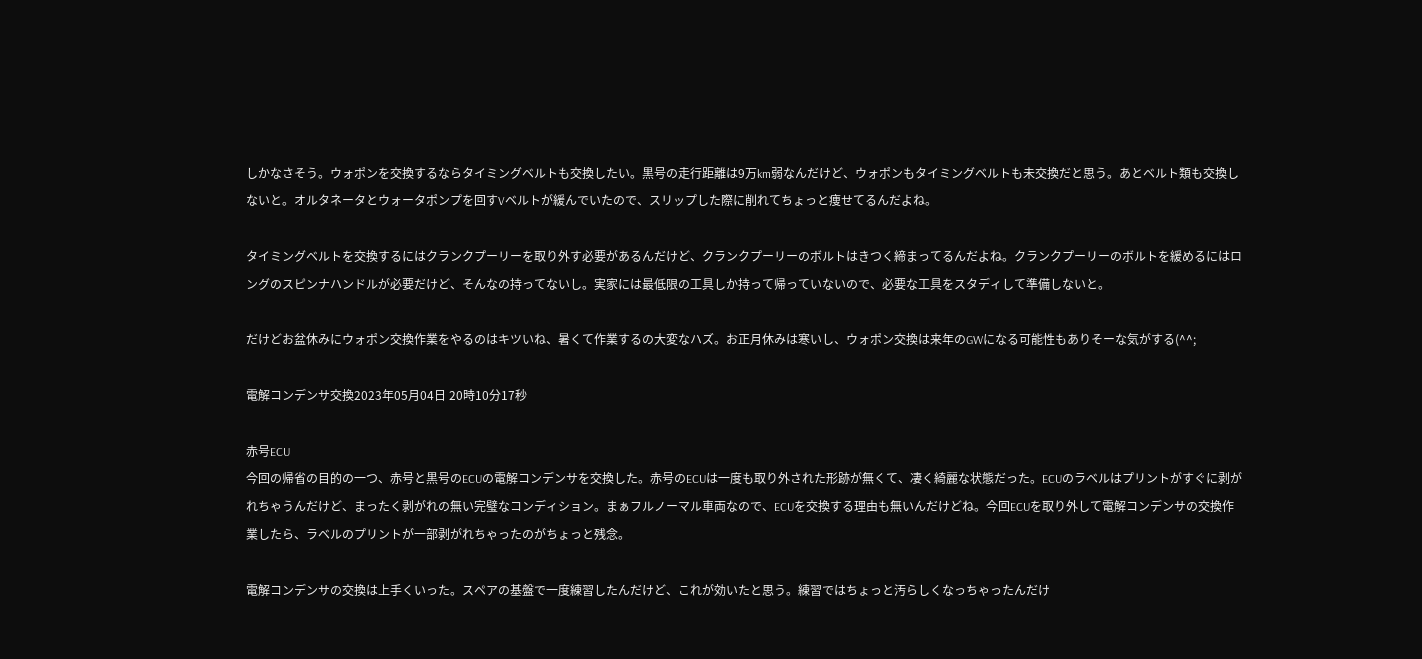しかなさそう。ウォポンを交換するならタイミングベルトも交換したい。黒号の走行距離は9万km弱なんだけど、ウォポンもタイミングベルトも未交換だと思う。あとベルト類も交換しないと。オルタネータとウォータポンプを回すVベルトが緩んでいたので、スリップした際に削れてちょっと痩せてるんだよね。

タイミングベルトを交換するにはクランクプーリーを取り外す必要があるんだけど、クランクプーリーのボルトはきつく締まってるんだよね。クランクプーリーのボルトを緩めるにはロングのスピンナハンドルが必要だけど、そんなの持ってないし。実家には最低限の工具しか持って帰っていないので、必要な工具をスタディして準備しないと。

だけどお盆休みにウォポン交換作業をやるのはキツいね、暑くて作業するの大変なハズ。お正月休みは寒いし、ウォポン交換は来年のGWになる可能性もありそーな気がする(^^;

電解コンデンサ交換2023年05月04日 20時10分17秒

赤号ECU
今回の帰省の目的の一つ、赤号と黒号のECUの電解コンデンサを交換した。赤号のECUは一度も取り外された形跡が無くて、凄く綺麗な状態だった。ECUのラベルはプリントがすぐに剥がれちゃうんだけど、まったく剥がれの無い完璧なコンディション。まぁフルノーマル車両なので、ECUを交換する理由も無いんだけどね。今回ECUを取り外して電解コンデンサの交換作業したら、ラベルのプリントが一部剥がれちゃったのがちょっと残念。

電解コンデンサの交換は上手くいった。スペアの基盤で一度練習したんだけど、これが効いたと思う。練習ではちょっと汚らしくなっちゃったんだけ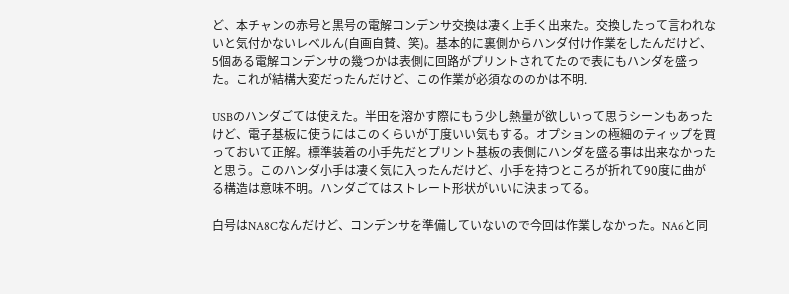ど、本チャンの赤号と黒号の電解コンデンサ交換は凄く上手く出来た。交換したって言われないと気付かないレベルん(自画自賛、笑)。基本的に裏側からハンダ付け作業をしたんだけど、5個ある電解コンデンサの幾つかは表側に回路がプリントされてたので表にもハンダを盛った。これが結構大変だったんだけど、この作業が必須なののかは不明.

USBのハンダごては使えた。半田を溶かす際にもう少し熱量が欲しいって思うシーンもあったけど、電子基板に使うにはこのくらいが丁度いい気もする。オプションの極細のティップを買っておいて正解。標準装着の小手先だとプリント基板の表側にハンダを盛る事は出来なかったと思う。このハンダ小手は凄く気に入ったんだけど、小手を持つところが折れて90度に曲がる構造は意味不明。ハンダごてはストレート形状がいいに決まってる。

白号はNA8Cなんだけど、コンデンサを準備していないので今回は作業しなかった。NA6と同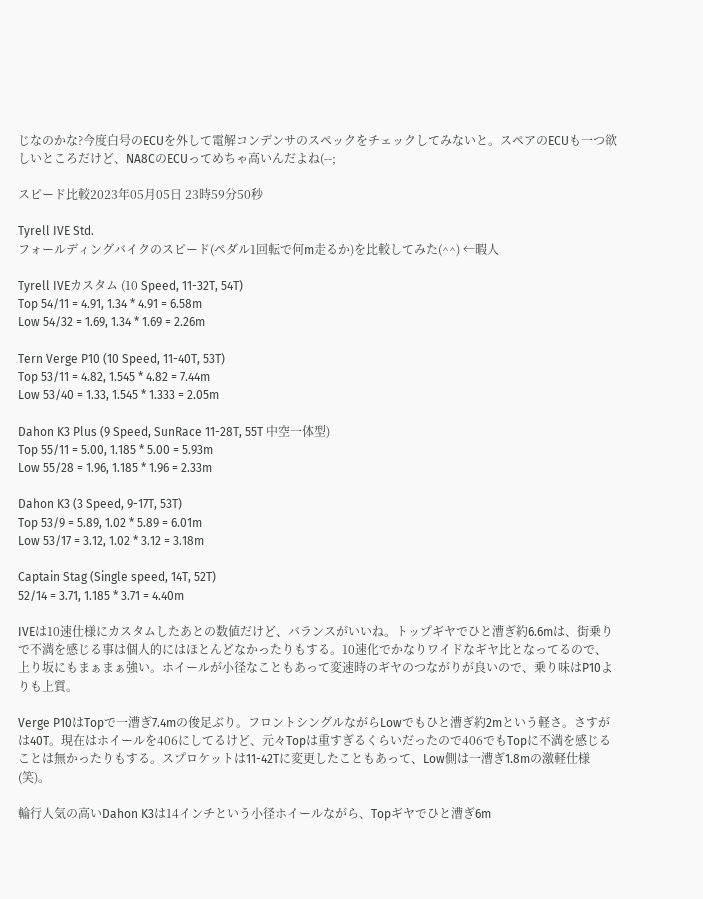じなのかな?今度白号のECUを外して電解コンデンサのスペックをチェックしてみないと。スペアのECUも一つ欲しいところだけど、NA8CのECUってめちゃ高いんだよね(--;

スピード比較2023年05月05日 23時59分50秒

Tyrell IVE Std.
フォールディングバイクのスピード(ペダル1回転で何m走るか)を比較してみた(^^) ←暇人

Tyrell IVEカスタム (10 Speed, 11-32T, 54T)
Top 54/11 = 4.91, 1.34 * 4.91 = 6.58m
Low 54/32 = 1.69, 1.34 * 1.69 = 2.26m

Tern Verge P10 (10 Speed, 11-40T, 53T)
Top 53/11 = 4.82, 1.545 * 4.82 = 7.44m
Low 53/40 = 1.33, 1.545 * 1.333 = 2.05m

Dahon K3 Plus (9 Speed, SunRace 11-28T, 55T 中空一体型)
Top 55/11 = 5.00, 1.185 * 5.00 = 5.93m
Low 55/28 = 1.96, 1.185 * 1.96 = 2.33m

Dahon K3 (3 Speed, 9-17T, 53T)
Top 53/9 = 5.89, 1.02 * 5.89 = 6.01m
Low 53/17 = 3.12, 1.02 * 3.12 = 3.18m

Captain Stag (Single speed, 14T, 52T)
52/14 = 3.71, 1.185 * 3.71 = 4.40m

IVEは10速仕様にカスタムしたあとの数値だけど、バランスがいいね。トップギヤでひと漕ぎ約6.6mは、街乗りで不満を感じる事は個人的にはほとんどなかったりもする。10速化でかなりワイドなギヤ比となってるので、上り坂にもまぁまぁ強い。ホイールが小径なこともあって変速時のギヤのつながりが良いので、乗り味はP10よりも上質。

Verge P10はTopで一漕ぎ7.4mの俊足ぶり。フロントシングルながらLowでもひと漕ぎ約2mという軽さ。さすがは40T。現在はホイールを406にしてるけど、元々Topは重すぎるくらいだったので406でもTopに不満を感じることは無かったりもする。スプロケットは11-42Tに変更したこともあって、Low側は一漕ぎ1.8mの激軽仕様(笑)。

輪行人気の高いDahon K3は14インチという小径ホイールながら、Topギヤでひと漕ぎ6m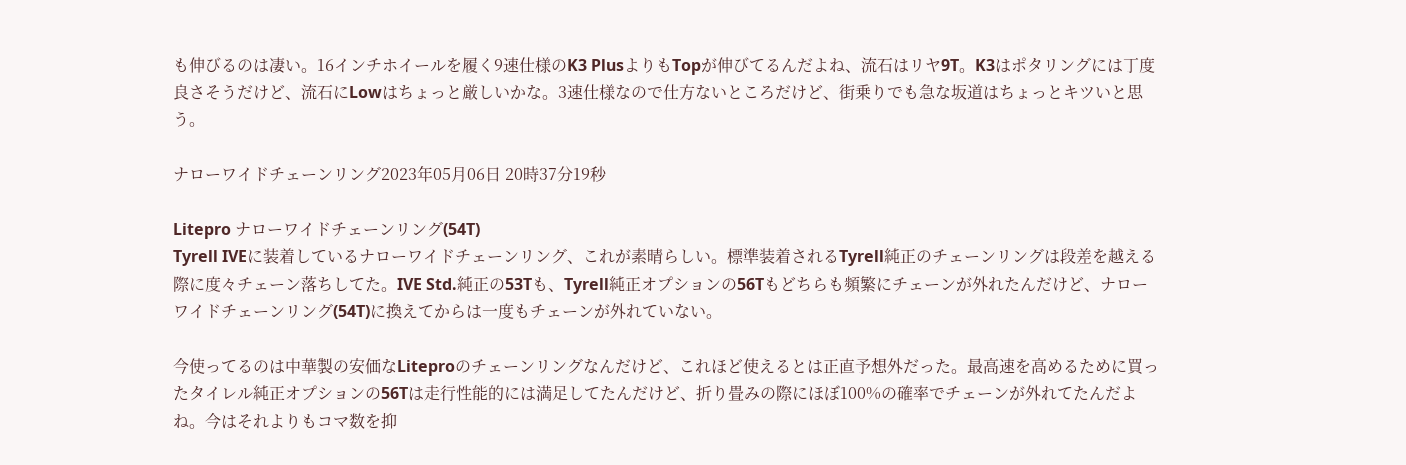も伸びるのは凄い。16インチホイールを履く9速仕様のK3 PlusよりもTopが伸びてるんだよね、流石はリヤ9T。K3はポタリングには丁度良さそうだけど、流石にLowはちょっと厳しいかな。3速仕様なので仕方ないところだけど、街乗りでも急な坂道はちょっとキツいと思う。

ナローワイドチェーンリング2023年05月06日 20時37分19秒

Litepro ナローワイドチェーンリング(54T)
Tyrell IVEに装着しているナローワイドチェーンリング、これが素晴らしい。標準装着されるTyrell純正のチェーンリングは段差を越える際に度々チェーン落ちしてた。IVE Std.純正の53Tも、Tyrell純正オプションの56Tもどちらも頻繁にチェーンが外れたんだけど、ナローワイドチェーンリング(54T)に換えてからは一度もチェーンが外れていない。

今使ってるのは中華製の安価なLiteproのチェーンリングなんだけど、これほど使えるとは正直予想外だった。最高速を高めるために買ったタイレル純正オプションの56Tは走行性能的には満足してたんだけど、折り畳みの際にほぼ100%の確率でチェーンが外れてたんだよね。今はそれよりもコマ数を抑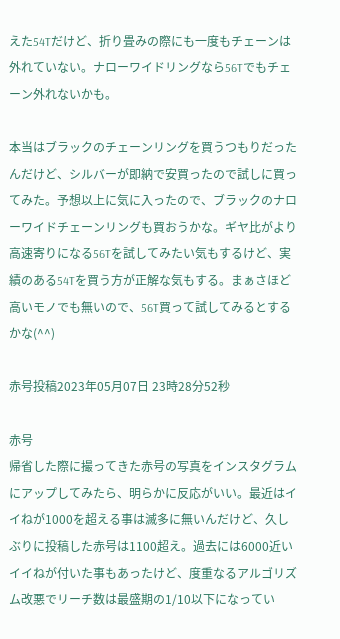えた54Tだけど、折り畳みの際にも一度もチェーンは外れていない。ナローワイドリングなら56Tでもチェーン外れないかも。

本当はブラックのチェーンリングを買うつもりだったんだけど、シルバーが即納で安買ったので試しに買ってみた。予想以上に気に入ったので、ブラックのナローワイドチェーンリングも買おうかな。ギヤ比がより高速寄りになる56Tを試してみたい気もするけど、実績のある54Tを買う方が正解な気もする。まぁさほど高いモノでも無いので、56T買って試してみるとするかな(^^)

赤号投稿2023年05月07日 23時28分52秒

赤号
帰省した際に撮ってきた赤号の写真をインスタグラムにアップしてみたら、明らかに反応がいい。最近はイイねが1000を超える事は滅多に無いんだけど、久しぶりに投稿した赤号は1100超え。過去には6000近いイイねが付いた事もあったけど、度重なるアルゴリズム改悪でリーチ数は最盛期の1/10以下になってい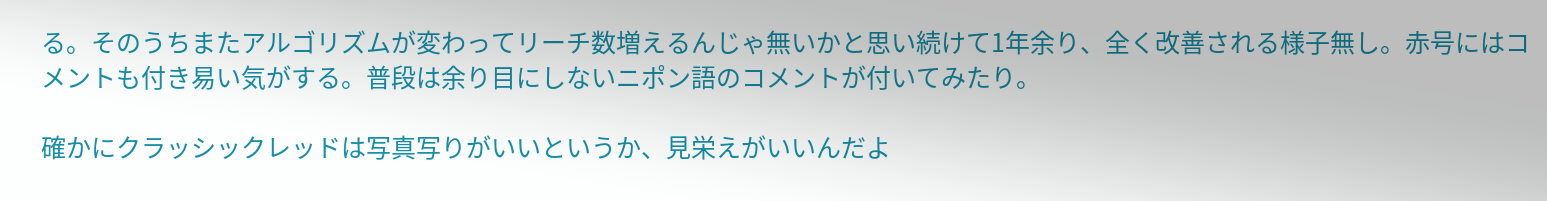る。そのうちまたアルゴリズムが変わってリーチ数増えるんじゃ無いかと思い続けて1年余り、全く改善される様子無し。赤号にはコメントも付き易い気がする。普段は余り目にしないニポン語のコメントが付いてみたり。

確かにクラッシックレッドは写真写りがいいというか、見栄えがいいんだよ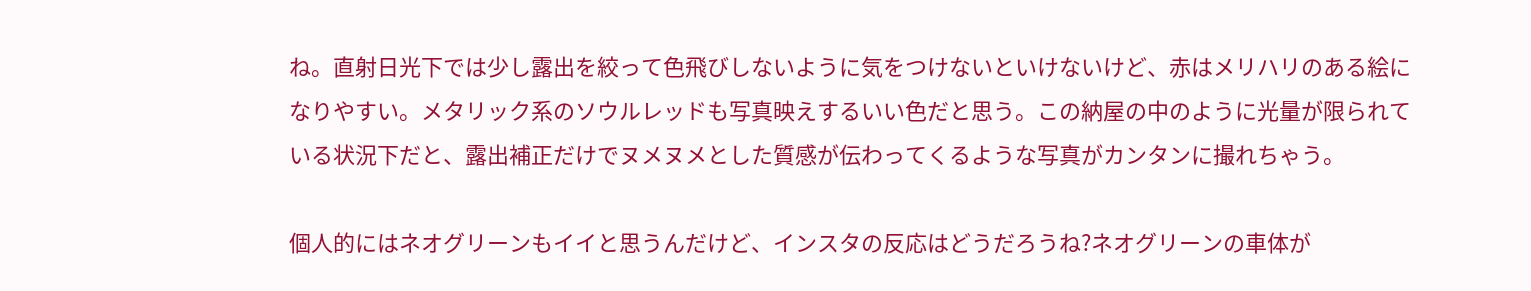ね。直射日光下では少し露出を絞って色飛びしないように気をつけないといけないけど、赤はメリハリのある絵になりやすい。メタリック系のソウルレッドも写真映えするいい色だと思う。この納屋の中のように光量が限られている状況下だと、露出補正だけでヌメヌメとした質感が伝わってくるような写真がカンタンに撮れちゃう。

個人的にはネオグリーンもイイと思うんだけど、インスタの反応はどうだろうね?ネオグリーンの車体が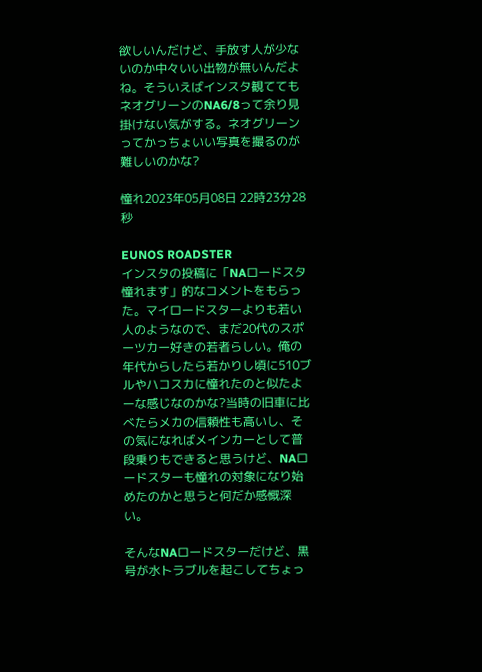欲しいんだけど、手放す人が少ないのか中々いい出物が無いんだよね。そういえばインスタ観ててもネオグリーンのNA6/8って余り見掛けない気がする。ネオグリーンってかっちょいい写真を撮るのが難しいのかな?

憧れ2023年05月08日 22時23分28秒

EUNOS ROADSTER
インスタの投稿に「NAロードスタ憧れます」的なコメントをもらった。マイロードスターよりも若い人のようなので、まだ20代のスポーツカー好きの若者らしい。俺の年代からしたら若かりし頃に510ブルやハコスカに憧れたのと似たよーな感じなのかな?当時の旧車に比べたらメカの信頼性も高いし、その気になればメインカーとして普段乗りもできると思うけど、NAロードスターも憧れの対象になり始めたのかと思うと何だか感慨深い。

そんなNAロードスターだけど、黒号が水トラブルを起こしてちょっ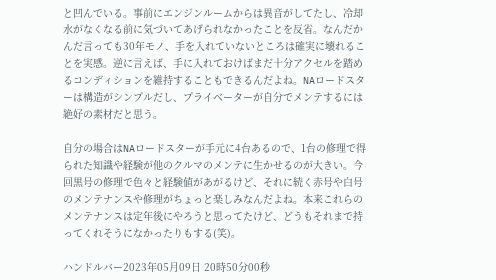と凹んでいる。事前にエンジンルームからは異音がしてたし、冷却水がなくなる前に気づいてあげられなかったことを反省。なんだかんだ言っても30年モノ、手を入れていないところは確実に壊れることを実感。逆に言えば、手に入れておけばまだ十分アクセルを踏めるコンディションを維持することもできるんだよね。NAロードスターは構造がシンプルだし、プライベーターが自分でメンテするには絶好の素材だと思う。

自分の場合はNAロードスターが手元に4台あるので、1台の修理で得られた知識や経験が他のクルマのメンテに生かせるのが大きい。今回黒号の修理で色々と経験値があがるけど、それに続く赤号や白号のメンテナンスや修理がちょっと楽しみなんだよね。本来これらのメンテナンスは定年後にやろうと思ってたけど、どうもそれまで持ってくれそうになかったりもする(笑)。

ハンドルバー2023年05月09日 20時50分00秒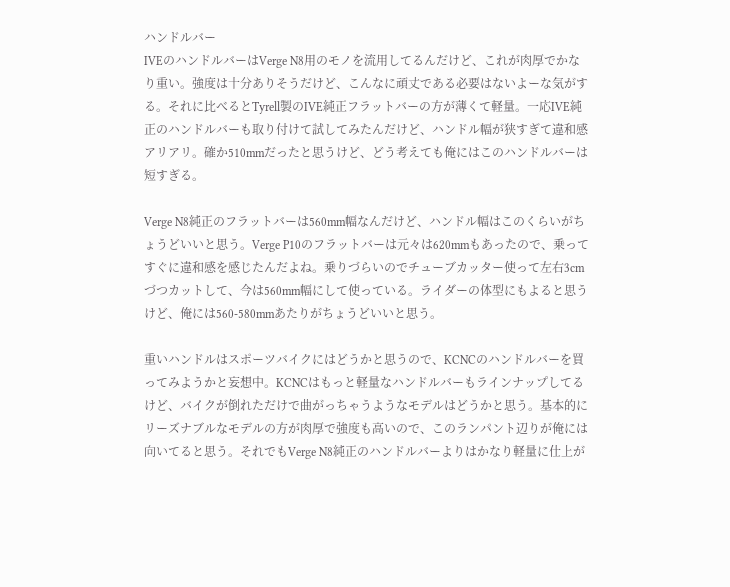ハンドルバー
IVEのハンドルバーはVerge N8用のモノを流用してるんだけど、これが肉厚でかなり重い。強度は十分ありそうだけど、こんなに頑丈である必要はないよーな気がする。それに比べるとTyrell製のIVE純正フラットバーの方が薄くて軽量。一応IVE純正のハンドルバーも取り付けて試してみたんだけど、ハンドル幅が狭すぎて違和感アリアリ。確か510mmだったと思うけど、どう考えても俺にはこのハンドルバーは短すぎる。

Verge N8純正のフラットバーは560mm幅なんだけど、ハンドル幅はこのくらいがちょうどいいと思う。Verge P10のフラットバーは元々は620mmもあったので、乗ってすぐに違和感を感じたんだよね。乗りづらいのでチューブカッター使って左右3cmづつカットして、今は560mm幅にして使っている。ライダーの体型にもよると思うけど、俺には560-580mmあたりがちょうどいいと思う。

重いハンドルはスポーツバイクにはどうかと思うので、KCNCのハンドルバーを買ってみようかと妄想中。KCNCはもっと軽量なハンドルバーもラインナップしてるけど、バイクが倒れただけで曲がっちゃうようなモデルはどうかと思う。基本的にリーズナブルなモデルの方が肉厚で強度も高いので、このランパント辺りが俺には向いてると思う。それでもVerge N8純正のハンドルバーよりはかなり軽量に仕上が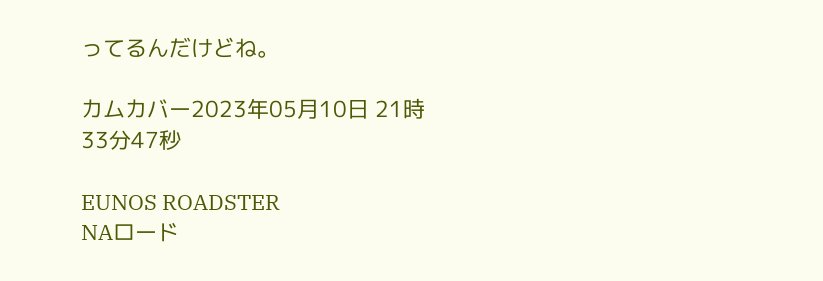ってるんだけどね。

カムカバー2023年05月10日 21時33分47秒

EUNOS ROADSTER
NAロード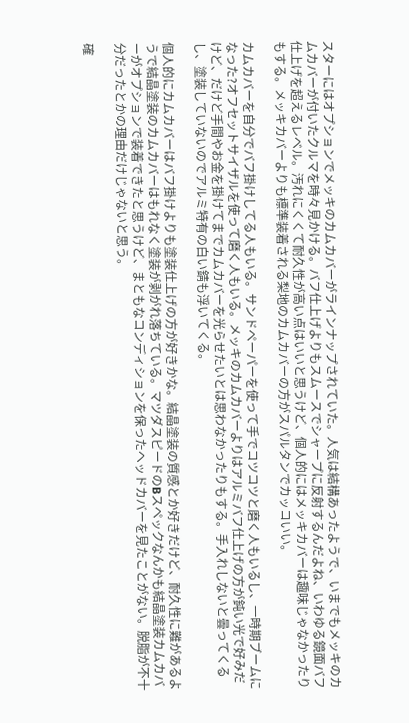スターにはオプションでメッキのカムカバーがラインナップされていた。人気は結構あったようで、いまでもメッキのカムカバーが付いたクルマを時々見かける。バフ仕上げよりもスムースでシャープに反射するんだよね、いわゆる鏡面バフ仕上げを超えるレベル。汚れにくくて耐久性が高い点はいいと思うけど、個人的にはメッキカバーは趣味じゃなかったりもする。メッキカバーよりも標準装着される梨地のカムカバーの方がスパルタンでカッコいい。

カムカバーを自分でバフ掛けしてる人もいる。サンドペーパーを使って手でコツコツと磨く人もいるし、一時期ブームになった?オフセットサイザルを使って磨く人もいる。メッキのカムカバーよりはアルミバフ仕上げの方が鈍い光で好みだけど、だけど手間やお金を掛けてまでカムカバーを光らせたいとは思わなかったりもする。手入れしないと曇ってくるし、塗装していないのでアルミ特有の白い錆も浮いてくる。

個人的にカムカバーはバフ掛けよりも塗装仕上げの方が好きかな。結晶塗装の質感とか好きだけど、耐久性に難があるようで結晶塗装のカムカバーはもれなく塗装が剥がれ落ちている。マツダスピードのBスペックなんかも結晶塗装カムカバーがオプションで装着できたと思うけど、まともなコンディションを保ったヘッドカバーを見たことがない。脱脂が不十分だったとかの理由だけじゃないと思う。

確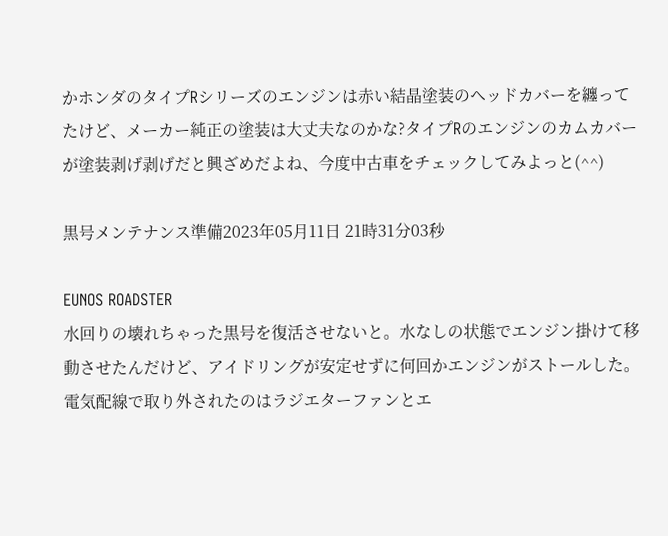かホンダのタイプRシリーズのエンジンは赤い結晶塗装のヘッドカバーを纏ってたけど、メーカー純正の塗装は大丈夫なのかな?タイプRのエンジンのカムカバーが塗装剥げ剥げだと興ざめだよね、今度中古車をチェックしてみよっと(^^)

黒号メンテナンス準備2023年05月11日 21時31分03秒

EUNOS ROADSTER
水回りの壊れちゃった黒号を復活させないと。水なしの状態でエンジン掛けて移動させたんだけど、アイドリングが安定せずに何回かエンジンがストールした。電気配線で取り外されたのはラジエターファンとエ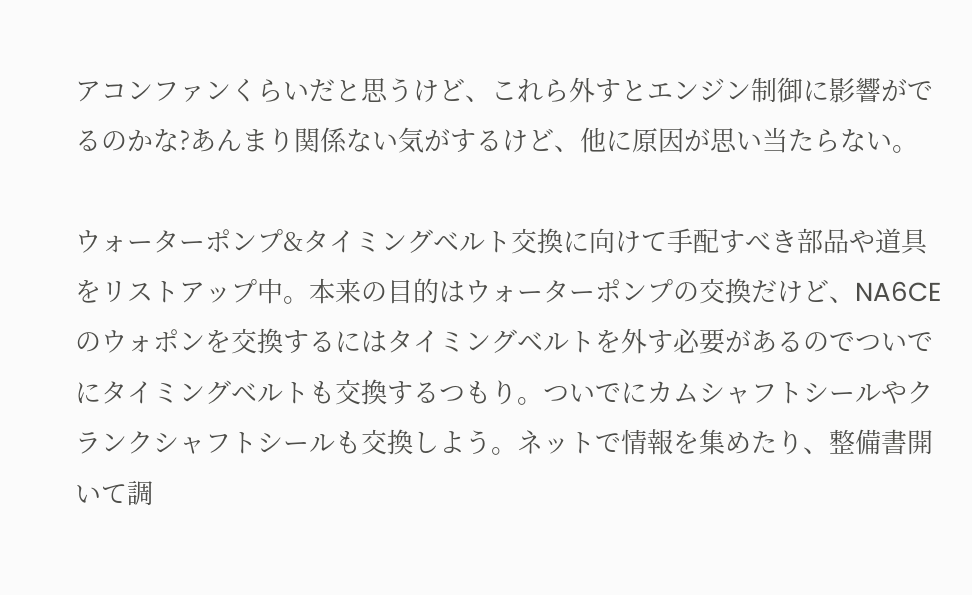アコンファンくらいだと思うけど、これら外すとエンジン制御に影響がでるのかな?あんまり関係ない気がするけど、他に原因が思い当たらない。

ウォーターポンプ&タイミングベルト交換に向けて手配すべき部品や道具をリストアップ中。本来の目的はウォーターポンプの交換だけど、NA6CEのウォポンを交換するにはタイミングベルトを外す必要があるのでついでにタイミングベルトも交換するつもり。ついでにカムシャフトシールやクランクシャフトシールも交換しよう。ネットで情報を集めたり、整備書開いて調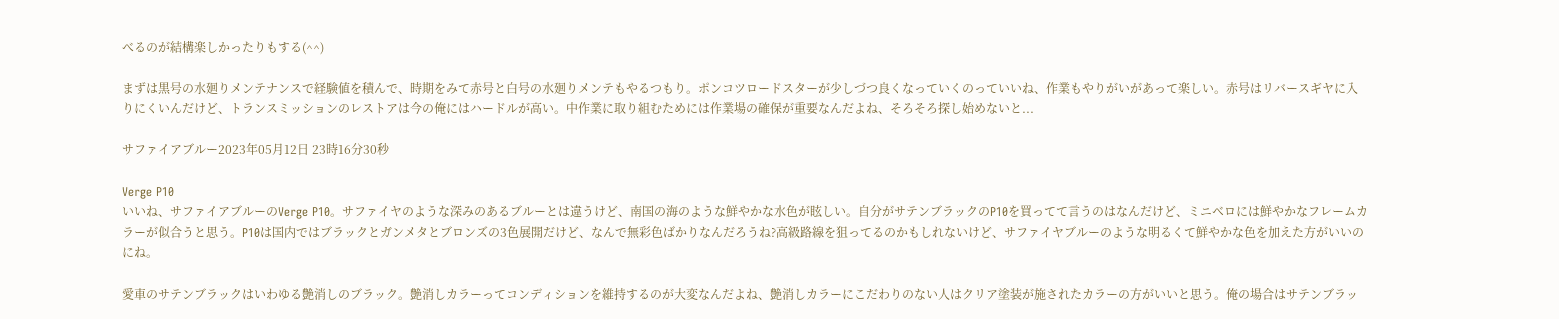べるのが結構楽しかったりもする(^^)

まずは黒号の水廻りメンテナンスで経験値を積んで、時期をみて赤号と白号の水廻りメンテもやるつもり。ポンコツロードスターが少しづつ良くなっていくのっていいね、作業もやりがいがあって楽しい。赤号はリバースギヤに入りにくいんだけど、トランスミッションのレストアは今の俺にはハードルが高い。中作業に取り組むためには作業場の確保が重要なんだよね、そろそろ探し始めないと...

サファイアブルー2023年05月12日 23時16分30秒

Verge P10
いいね、サファイアブルーのVerge P10。サファイヤのような深みのあるブルーとは違うけど、南国の海のような鮮やかな水色が眩しい。自分がサテンブラックのP10を買ってて言うのはなんだけど、ミニベロには鮮やかなフレームカラーが似合うと思う。P10は国内ではブラックとガンメタとブロンズの3色展開だけど、なんで無彩色ばかりなんだろうね?高級路線を狙ってるのかもしれないけど、サファイヤブルーのような明るくて鮮やかな色を加えた方がいいのにね。

愛車のサテンブラックはいわゆる艶消しのブラック。艶消しカラーってコンディションを維持するのが大変なんだよね、艶消しカラーにこだわりのない人はクリア塗装が施されたカラーの方がいいと思う。俺の場合はサテンブラッ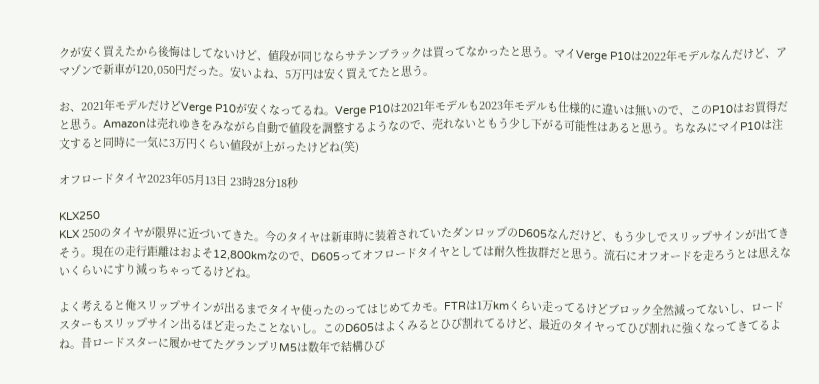クが安く買えたから後悔はしてないけど、値段が同じならサテンブラックは買ってなかったと思う。マイVerge P10は2022年モデルなんだけど、アマゾンで新車が120,050円だった。安いよね、5万円は安く買えてたと思う。

お、2021年モデルだけどVerge P10が安くなってるね。Verge P10は2021年モデルも2023年モデルも仕様的に違いは無いので、このP10はお買得だと思う。Amazonは売れゆきをみながら自動で値段を調整するようなので、売れないともう少し下がる可能性はあると思う。ちなみにマイP10は注文すると同時に一気に3万円くらい値段が上がったけどね(笑)

オフロードタイヤ2023年05月13日 23時28分18秒

KLX250
KLX 250のタイヤが限界に近づいてきた。今のタイヤは新車時に装着されていたダンロップのD605なんだけど、もう少しでスリップサインが出てきそう。現在の走行距離はおよそ12,800kmなので、D605ってオフロードタイヤとしては耐久性抜群だと思う。流石にオフオードを走ろうとは思えないくらいにすり減っちゃってるけどね。

よく考えると俺スリップサインが出るまでタイヤ使ったのってはじめてカモ。FTRは1万kmくらい走ってるけどブロック全然減ってないし、ロードスターもスリップサイン出るほど走ったことないし。このD605はよくみるとひび割れてるけど、最近のタイヤってひび割れに強くなってきてるよね。昔ロードスターに履かせてたグランプリM5は数年で結構ひび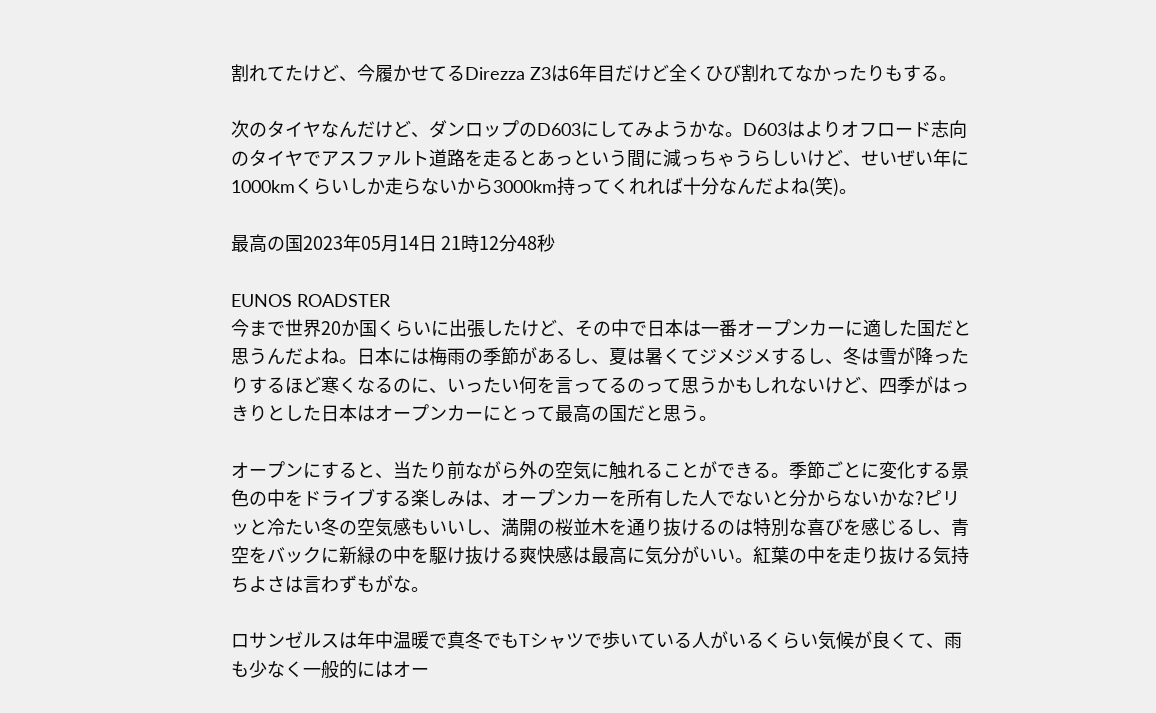割れてたけど、今履かせてるDirezza Z3は6年目だけど全くひび割れてなかったりもする。

次のタイヤなんだけど、ダンロップのD603にしてみようかな。D603はよりオフロード志向のタイヤでアスファルト道路を走るとあっという間に減っちゃうらしいけど、せいぜい年に1000kmくらいしか走らないから3000km持ってくれれば十分なんだよね(笑)。

最高の国2023年05月14日 21時12分48秒

EUNOS ROADSTER
今まで世界20か国くらいに出張したけど、その中で日本は一番オープンカーに適した国だと思うんだよね。日本には梅雨の季節があるし、夏は暑くてジメジメするし、冬は雪が降ったりするほど寒くなるのに、いったい何を言ってるのって思うかもしれないけど、四季がはっきりとした日本はオープンカーにとって最高の国だと思う。

オープンにすると、当たり前ながら外の空気に触れることができる。季節ごとに変化する景色の中をドライブする楽しみは、オープンカーを所有した人でないと分からないかな?ピリッと冷たい冬の空気感もいいし、満開の桜並木を通り抜けるのは特別な喜びを感じるし、青空をバックに新緑の中を駆け抜ける爽快感は最高に気分がいい。紅葉の中を走り抜ける気持ちよさは言わずもがな。

ロサンゼルスは年中温暖で真冬でもTシャツで歩いている人がいるくらい気候が良くて、雨も少なく一般的にはオー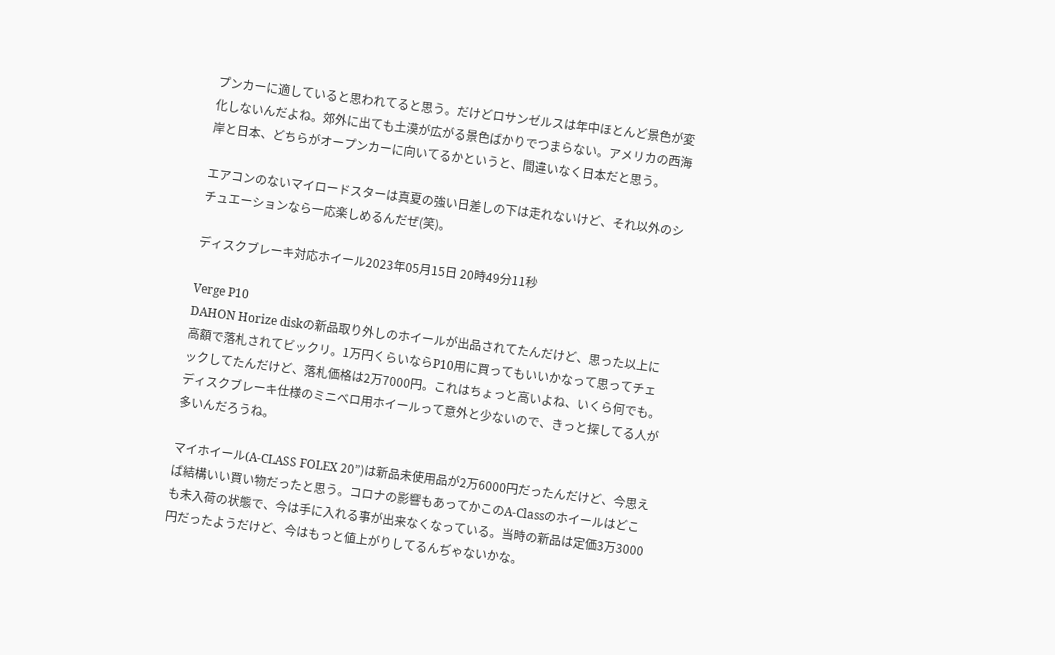プンカーに適していると思われてると思う。だけどロサンゼルスは年中ほとんど景色が変化しないんだよね。郊外に出ても土漠が広がる景色ばかりでつまらない。アメリカの西海岸と日本、どちらがオープンカーに向いてるかというと、間違いなく日本だと思う。

エアコンのないマイロードスターは真夏の強い日差しの下は走れないけど、それ以外のシチュエーションなら一応楽しめるんだぜ(笑)。

ディスクブレーキ対応ホイール2023年05月15日 20時49分11秒

Verge P10
DAHON Horize diskの新品取り外しのホイールが出品されてたんだけど、思った以上に高額で落札されてビックリ。1万円くらいならP10用に買ってもいいかなって思ってチェックしてたんだけど、落札価格は2万7000円。これはちょっと高いよね、いくら何でも。ディスクブレーキ仕様のミニベロ用ホイールって意外と少ないので、きっと探してる人が多いんだろうね。

マイホイール(A-CLASS FOLEX 20”)は新品未使用品が2万6000円だったんだけど、今思えば結構いい買い物だったと思う。コロナの影響もあってかこのA-Classのホイールはどこも未入荷の状態で、今は手に入れる事が出来なくなっている。当時の新品は定価3万3000円だったようだけど、今はもっと値上がりしてるんぢゃないかな。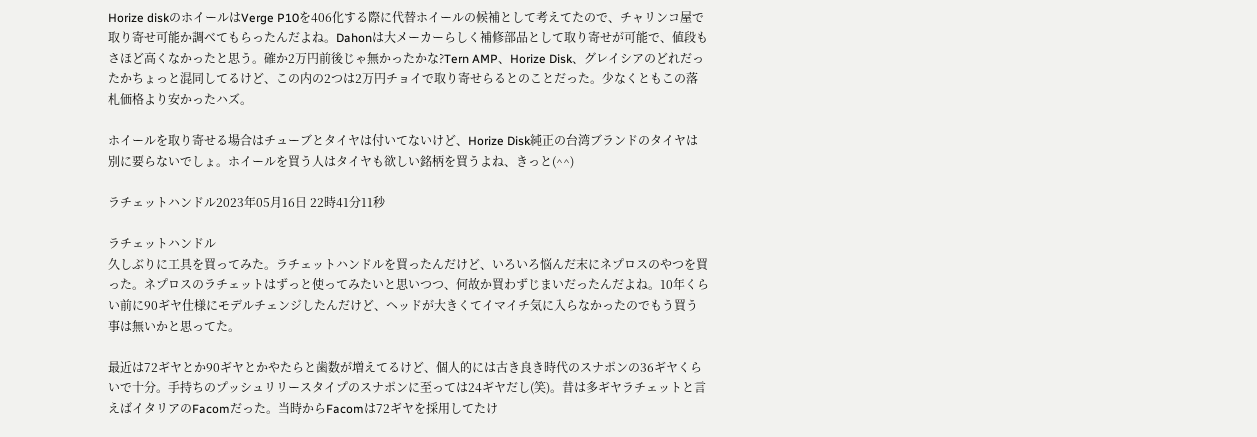Horize diskのホイールはVerge P10を406化する際に代替ホイールの候補として考えてたので、チャリンコ屋で取り寄せ可能か調べてもらったんだよね。Dahonは大メーカーらしく補修部品として取り寄せが可能で、値段もさほど高くなかったと思う。確か2万円前後じゃ無かったかな?Tern AMP、Horize Disk、グレイシアのどれだったかちょっと混同してるけど、この内の2つは2万円チョイで取り寄せらるとのことだった。少なくともこの落札価格より安かったハズ。

ホイールを取り寄せる場合はチューブとタイヤは付いてないけど、Horize Disk純正の台湾ブランドのタイヤは別に要らないでしょ。ホイールを買う人はタイヤも欲しい銘柄を買うよね、きっと(^^)

ラチェットハンドル2023年05月16日 22時41分11秒

ラチェットハンドル
久しぶりに工具を買ってみた。ラチェットハンドルを買ったんだけど、いろいろ悩んだ末にネプロスのやつを買った。ネプロスのラチェットはずっと使ってみたいと思いつつ、何故か買わずじまいだったんだよね。10年くらい前に90ギヤ仕様にモデルチェンジしたんだけど、ヘッドが大きくてイマイチ気に入らなかったのでもう買う事は無いかと思ってた。

最近は72ギヤとか90ギヤとかやたらと歯数が増えてるけど、個人的には古き良き時代のスナポンの36ギヤくらいで十分。手持ちのプッシュリリースタイプのスナポンに至っては24ギヤだし(笑)。昔は多ギヤラチェットと言えばイタリアのFacomだった。当時からFacomは72ギヤを採用してたけ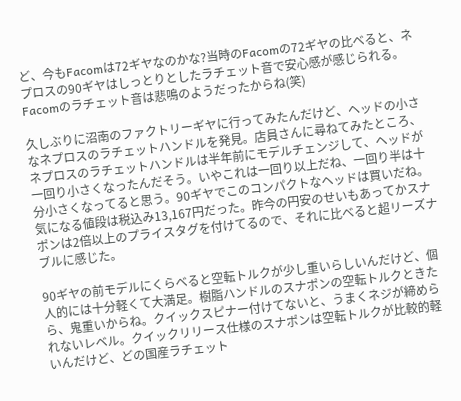ど、今もFacomは72ギヤなのかな?当時のFacomの72ギヤの比べると、ネプロスの90ギヤはしっとりとしたラチェット音で安心感が感じられる。Facomのラチェット音は悲鳴のようだったからね(笑)

久しぶりに沼南のファクトリーギヤに行ってみたんだけど、ヘッドの小さなネプロスのラチェットハンドルを発見。店員さんに尋ねてみたところ、ネプロスのラチェットハンドルは半年前にモデルチェンジして、ヘッドが一回り小さくなったんだそう。いやこれは一回り以上だね、一回り半は十分小さくなってると思う。90ギヤでこのコンパクトなヘッドは買いだね。気になる値段は税込み13,167円だった。昨今の円安のせいもあってかスナポンは2倍以上のプライスタグを付けてるので、それに比べると超リーズナブルに感じた。

90ギヤの前モデルにくらべると空転トルクが少し重いらしいんだけど、個人的には十分軽くて大満足。樹脂ハンドルのスナポンの空転トルクときたら、鬼重いからね。クイックスピナー付けてないと、うまくネジが締められないレベル。クイックリリース仕様のスナポンは空転トルクが比較的軽いんだけど、どの国産ラチェット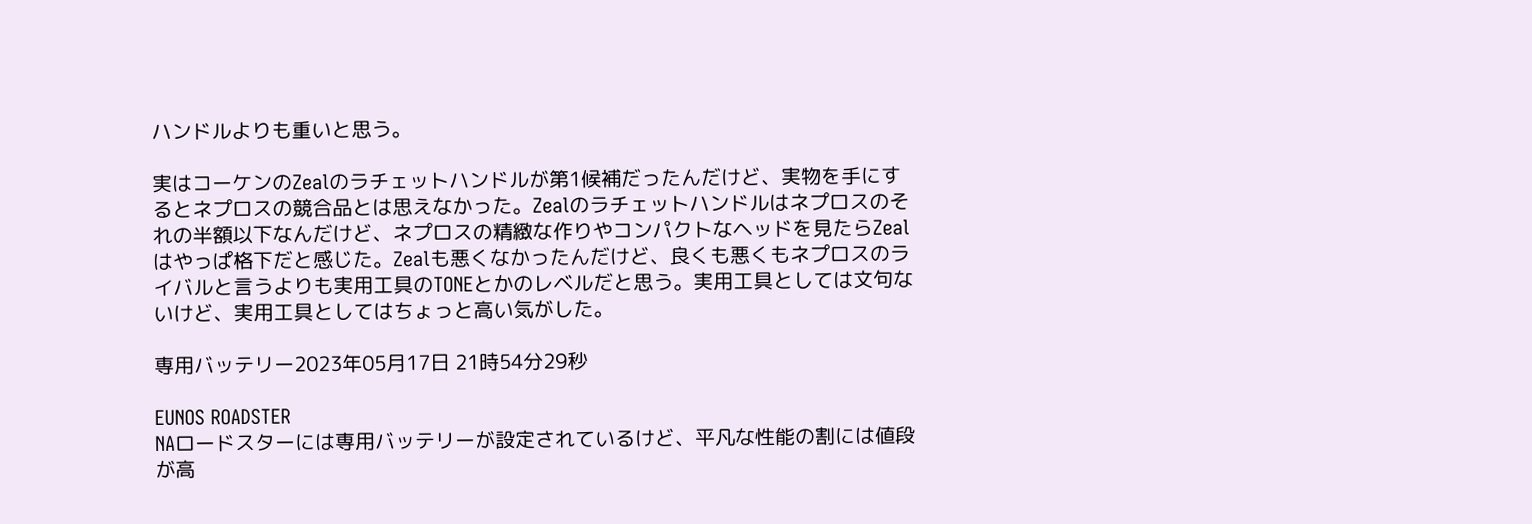ハンドルよりも重いと思う。

実はコーケンのZealのラチェットハンドルが第1候補だったんだけど、実物を手にするとネプロスの競合品とは思えなかった。Zealのラチェットハンドルはネプロスのそれの半額以下なんだけど、ネプロスの精緻な作りやコンパクトなヘッドを見たらZealはやっぱ格下だと感じた。Zealも悪くなかったんだけど、良くも悪くもネプロスのライバルと言うよりも実用工具のTONEとかのレベルだと思う。実用工具としては文句ないけど、実用工具としてはちょっと高い気がした。

専用バッテリー2023年05月17日 21時54分29秒

EUNOS ROADSTER
NAロードスターには専用バッテリーが設定されているけど、平凡な性能の割には値段が高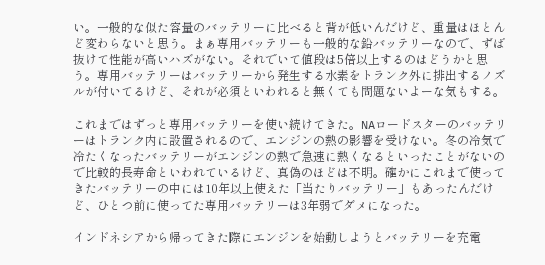い。一般的な似た容量のバッテリーに比べると背が低いんだけど、重量はほとんど変わらないと思う。まぁ専用バッテリーも一般的な鉛バッテリーなので、ずば抜けて性能が高いハズがない。それでいて値段は5倍以上するのはどうかと思う。専用バッテリーはバッテリーから発生する水素をトランク外に排出するノズルが付いてるけど、それが必須といわれると無くても問題ないよーな気もする。

これまではずっと専用バッテリーを使い続けてきた。NAロードスターのバッテリーはトランク内に設置されるので、エンジンの熱の影響を受けない。冬の冷気で冷たくなったバッテリーがエンジンの熱で急速に熱くなるといったことがないので比較的長寿命といわれているけど、真偽のほどは不明。確かにこれまで使ってきたバッテリーの中には10年以上使えた「当たりバッテリー」もあったんだけど、ひとつ前に使ってた専用バッテリーは3年弱でダメになった。

インドネシアから帰ってきた際にエンジンを始動しようとバッテリーを充電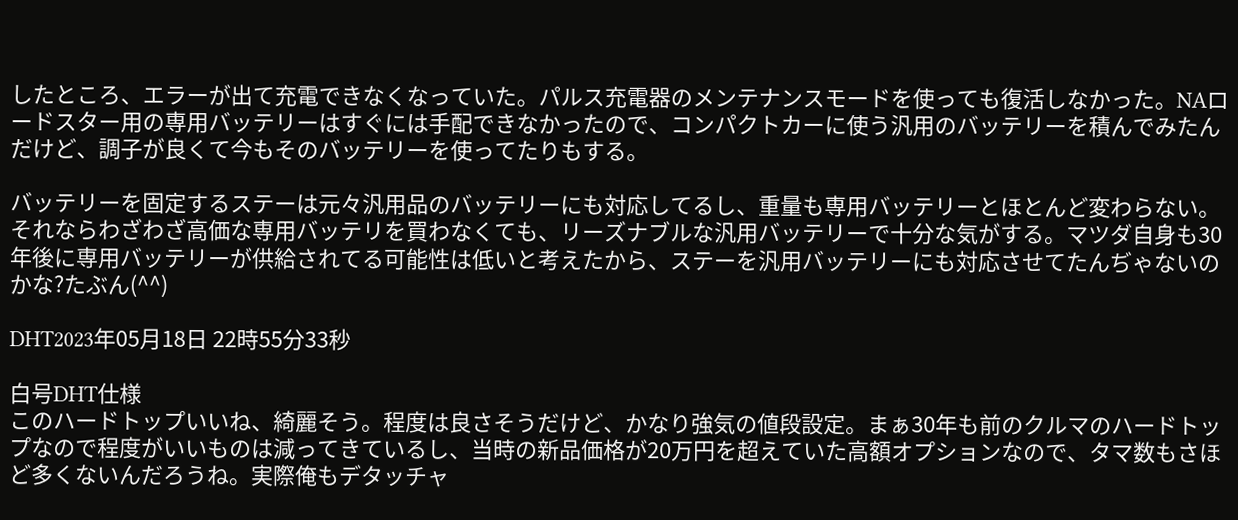したところ、エラーが出て充電できなくなっていた。パルス充電器のメンテナンスモードを使っても復活しなかった。NAロードスター用の専用バッテリーはすぐには手配できなかったので、コンパクトカーに使う汎用のバッテリーを積んでみたんだけど、調子が良くて今もそのバッテリーを使ってたりもする。

バッテリーを固定するステーは元々汎用品のバッテリーにも対応してるし、重量も専用バッテリーとほとんど変わらない。それならわざわざ高価な専用バッテリを買わなくても、リーズナブルな汎用バッテリーで十分な気がする。マツダ自身も30年後に専用バッテリーが供給されてる可能性は低いと考えたから、ステーを汎用バッテリーにも対応させてたんぢゃないのかな?たぶん(^^)

DHT2023年05月18日 22時55分33秒

白号DHT仕様
このハードトップいいね、綺麗そう。程度は良さそうだけど、かなり強気の値段設定。まぁ30年も前のクルマのハードトップなので程度がいいものは減ってきているし、当時の新品価格が20万円を超えていた高額オプションなので、タマ数もさほど多くないんだろうね。実際俺もデタッチャ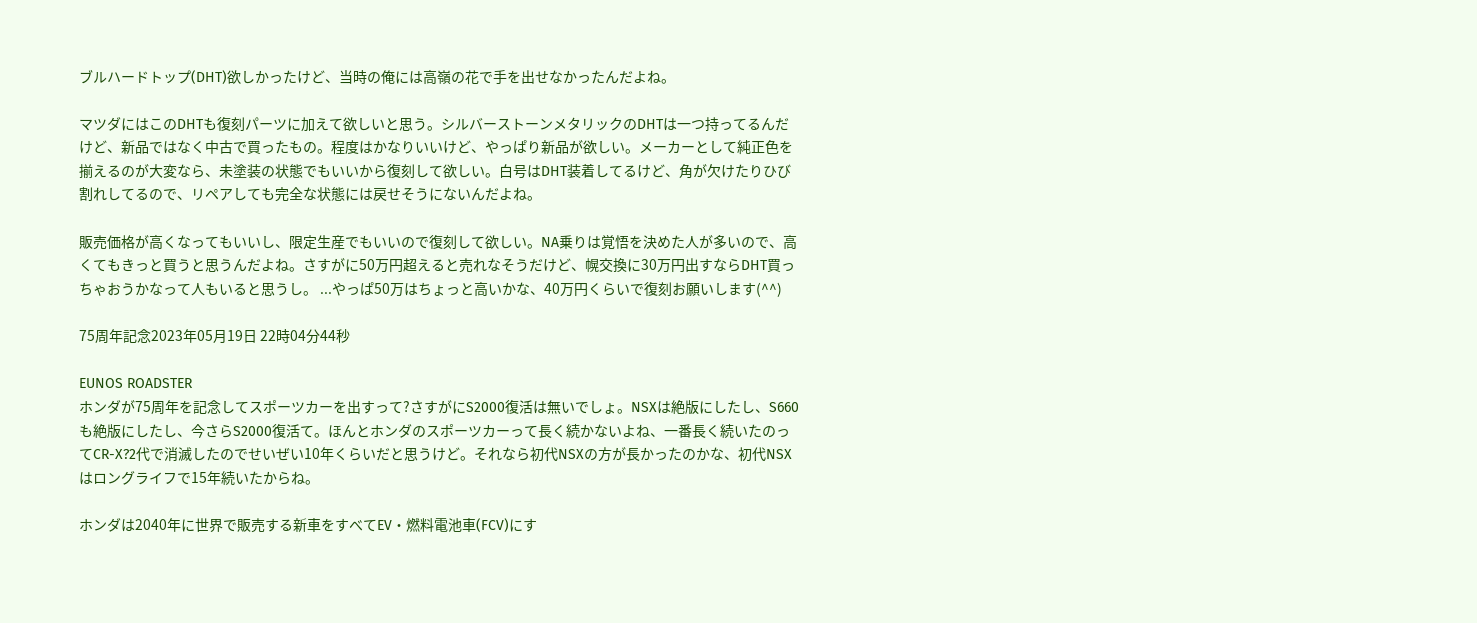ブルハードトップ(DHT)欲しかったけど、当時の俺には高嶺の花で手を出せなかったんだよね。

マツダにはこのDHTも復刻パーツに加えて欲しいと思う。シルバーストーンメタリックのDHTは一つ持ってるんだけど、新品ではなく中古で買ったもの。程度はかなりいいけど、やっぱり新品が欲しい。メーカーとして純正色を揃えるのが大変なら、未塗装の状態でもいいから復刻して欲しい。白号はDHT装着してるけど、角が欠けたりひび割れしてるので、リペアしても完全な状態には戻せそうにないんだよね。

販売価格が高くなってもいいし、限定生産でもいいので復刻して欲しい。NA乗りは覚悟を決めた人が多いので、高くてもきっと買うと思うんだよね。さすがに50万円超えると売れなそうだけど、幌交換に30万円出すならDHT買っちゃおうかなって人もいると思うし。 ...やっぱ50万はちょっと高いかな、40万円くらいで復刻お願いします(^^)

75周年記念2023年05月19日 22時04分44秒

EUNOS ROADSTER
ホンダが75周年を記念してスポーツカーを出すって?さすがにS2000復活は無いでしょ。NSXは絶版にしたし、S660も絶版にしたし、今さらS2000復活て。ほんとホンダのスポーツカーって長く続かないよね、一番長く続いたのってCR-X?2代で消滅したのでせいぜい10年くらいだと思うけど。それなら初代NSXの方が長かったのかな、初代NSXはロングライフで15年続いたからね。

ホンダは2040年に世界で販売する新車をすべてEV・燃料電池車(FCV)にす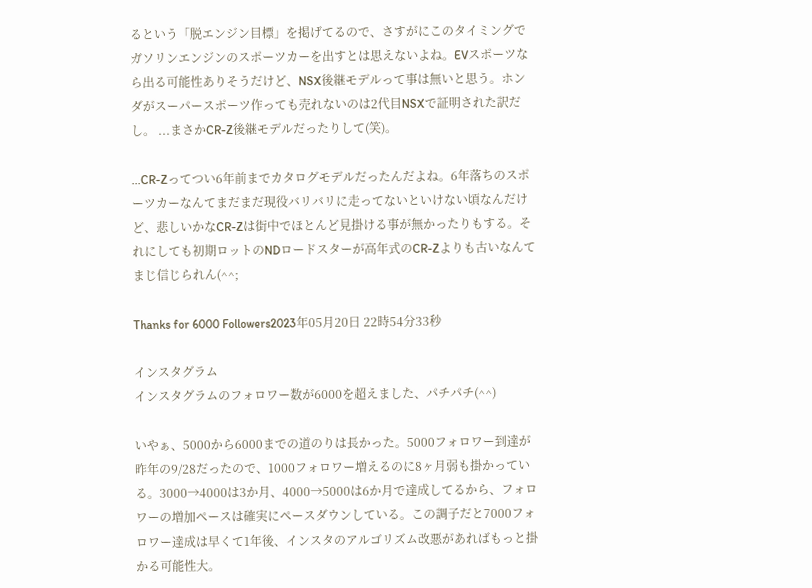るという「脱エンジン目標」を掲げてるので、さすがにこのタイミングでガソリンエンジンのスポーツカーを出すとは思えないよね。EVスポーツなら出る可能性ありそうだけど、NSX後継モデルって事は無いと思う。ホンダがスーパースポーツ作っても売れないのは2代目NSXで証明された訳だし。 ...まさかCR-Z後継モデルだったりして(笑)。

...CR-Zってつい6年前までカタログモデルだったんだよね。6年落ちのスポーツカーなんてまだまだ現役バリバリに走ってないといけない頃なんだけど、悲しいかなCR-Zは街中でほとんど見掛ける事が無かったりもする。それにしても初期ロットのNDロードスターが高年式のCR-Zよりも古いなんてまじ信じられん(^^;

Thanks for 6000 Followers2023年05月20日 22時54分33秒

インスタグラム
インスタグラムのフォロワー数が6000を超えました、パチパチ(^^)

いやぁ、5000から6000までの道のりは長かった。5000フォロワー到達が昨年の9/28だったので、1000フォロワー増えるのに8ヶ月弱も掛かっている。3000→4000は3か月、4000→5000は6か月で達成してるから、フォロワーの増加ペースは確実にペースダウンしている。この調子だと7000フォロワー達成は早くて1年後、インスタのアルゴリズム改悪があればもっと掛かる可能性大。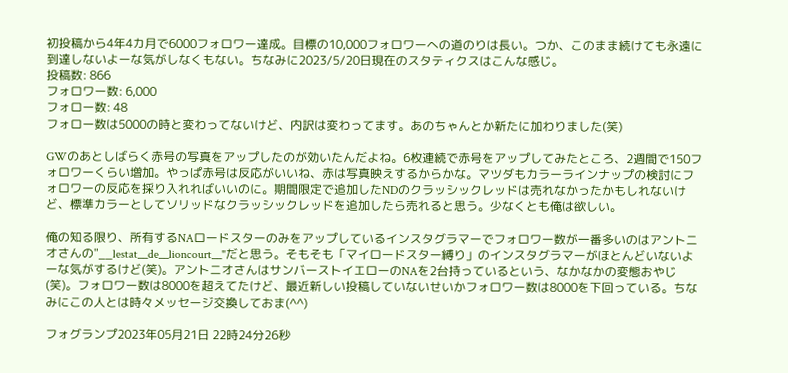初投稿から4年4カ月で6000フォロワー達成。目標の10,000フォロワーへの道のりは長い。つか、このまま続けても永遠に到達しないよーな気がしなくもない。ちなみに2023/5/20日現在のスタティクスはこんな感じ。
投稿数: 866
フォロワー数: 6,000
フォロー数: 48
フォロー数は5000の時と変わってないけど、内訳は変わってます。あのちゃんとか新たに加わりました(笑)

GWのあとしばらく赤号の写真をアップしたのが効いたんだよね。6枚連続で赤号をアップしてみたところ、2週間で150フォロワーくらい増加。やっぱ赤号は反応がいいね、赤は写真映えするからかな。マツダもカラーラインナップの検討にフォロワーの反応を採り入れればいいのに。期間限定で追加したNDのクラッシックレッドは売れなかったかもしれないけど、標準カラーとしてソリッドなクラッシックレッドを追加したら売れると思う。少なくとも俺は欲しい。

俺の知る限り、所有するNAロードスターのみをアップしているインスタグラマーでフォロワー数が一番多いのはアントニオさんの"__lestat__de__lioncourt__"だと思う。そもそも「マイロードスター縛り」のインスタグラマーがほとんどいないよーな気がするけど(笑)。アントニオさんはサンバーストイエローのNAを2台持っているという、なかなかの変態おやじ(笑)。フォロワー数は8000を超えてたけど、最近新しい投稿していないせいかフォロワー数は8000を下回っている。ちなみにこの人とは時々メッセージ交換しておま(^^)

フォグランプ2023年05月21日 22時24分26秒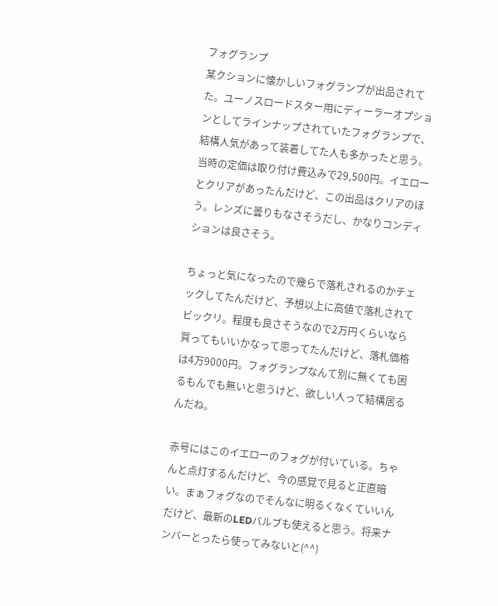フォグランプ
某クションに懐かしいフォグランプが出品されてた。ユーノスロードスター用にディーラーオプションとしてラインナップされていたフォグランプで、結構人気があって装着してた人も多かったと思う。当時の定価は取り付け費込みで29,500円。イエローとクリアがあったんだけど、この出品はクリアのほう。レンズに曇りもなさそうだし、かなりコンディションは良さそう。

ちょっと気になったので幾らで落札されるのかチェックしてたんだけど、予想以上に高値で落札されてビックリ。程度も良さそうなので2万円くらいなら買ってもいいかなって思ってたんだけど、落札価格は4万9000円。フォグランプなんて別に無くても困るもんでも無いと思うけど、欲しい人って結構居るんだね。

赤号にはこのイエローのフォグが付いている。ちゃんと点灯するんだけど、今の感覚で見ると正直暗い。まぁフォグなのでそんなに明るくなくていいんだけど、最新のLEDバルブも使えると思う。将来ナンバーとったら使ってみないと(^^)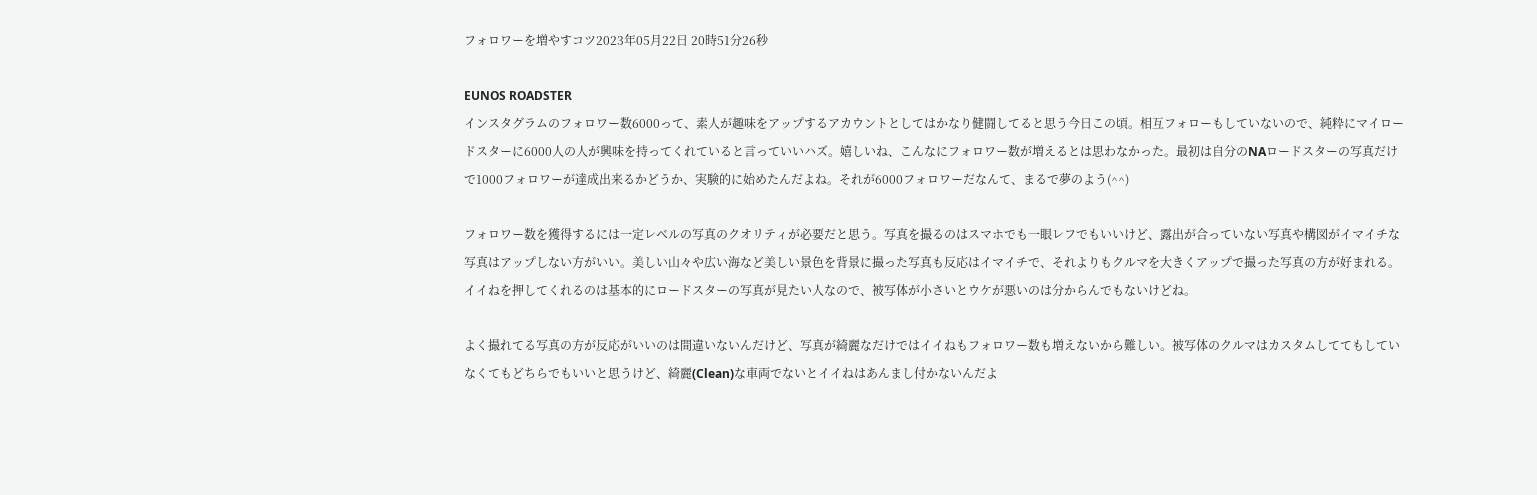フォロワーを増やすコツ2023年05月22日 20時51分26秒

EUNOS ROADSTER
インスタグラムのフォロワー数6000って、素人が趣味をアップするアカウントとしてはかなり健闘してると思う今日この頃。相互フォローもしていないので、純粋にマイロードスターに6000人の人が興味を持ってくれていると言っていいハズ。嬉しいね、こんなにフォロワー数が増えるとは思わなかった。最初は自分のNAロードスターの写真だけで1000フォロワーが達成出来るかどうか、実験的に始めたんだよね。それが6000フォロワーだなんて、まるで夢のよう(^^)

フォロワー数を獲得するには一定レベルの写真のクオリティが必要だと思う。写真を撮るのはスマホでも一眼レフでもいいけど、露出が合っていない写真や構図がイマイチな写真はアップしない方がいい。美しい山々や広い海など美しい景色を背景に撮った写真も反応はイマイチで、それよりもクルマを大きくアップで撮った写真の方が好まれる。イイねを押してくれるのは基本的にロードスターの写真が見たい人なので、被写体が小さいとウケが悪いのは分からんでもないけどね。

よく撮れてる写真の方が反応がいいのは間違いないんだけど、写真が綺麗なだけではイイねもフォロワー数も増えないから難しい。被写体のクルマはカスタムしててもしていなくてもどちらでもいいと思うけど、綺麗(Clean)な車両でないとイイねはあんまし付かないんだよ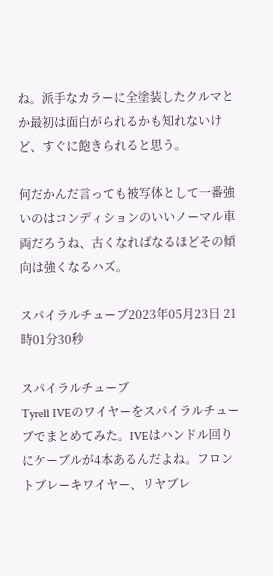ね。派手なカラーに全塗装したクルマとか最初は面白がられるかも知れないけど、すぐに飽きられると思う。

何だかんだ言っても被写体として一番強いのはコンディションのいいノーマル車両だろうね、古くなればなるほどその傾向は強くなるハズ。

スパイラルチューブ2023年05月23日 21時01分30秒

スパイラルチューブ
Tyrell IVEのワイヤーをスパイラルチューブでまとめてみた。IVEはハンドル回りにケーブルが4本あるんだよね。フロントブレーキワイヤー、リヤブレ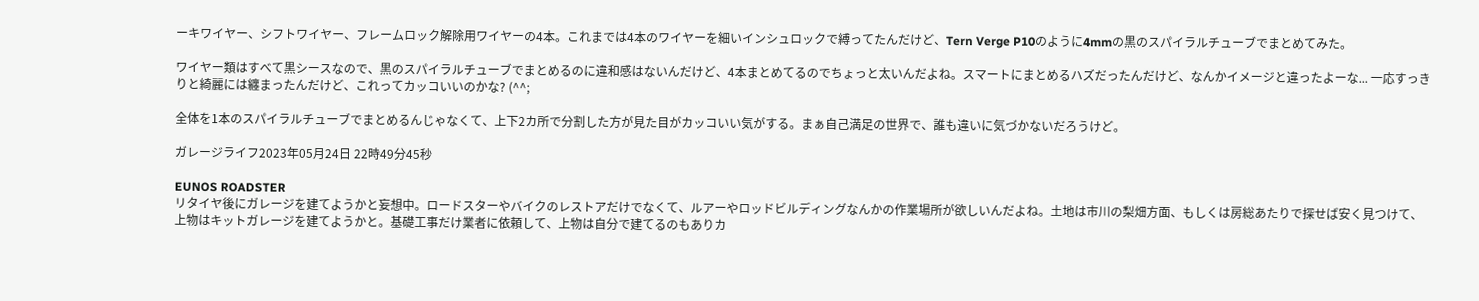ーキワイヤー、シフトワイヤー、フレームロック解除用ワイヤーの4本。これまでは4本のワイヤーを細いインシュロックで縛ってたんだけど、Tern Verge P10のように4mmの黒のスパイラルチューブでまとめてみた。

ワイヤー類はすべて黒シースなので、黒のスパイラルチューブでまとめるのに違和感はないんだけど、4本まとめてるのでちょっと太いんだよね。スマートにまとめるハズだったんだけど、なんかイメージと違ったよーな... 一応すっきりと綺麗には纏まったんだけど、これってカッコいいのかな? (^^;

全体を1本のスパイラルチューブでまとめるんじゃなくて、上下2カ所で分割した方が見た目がカッコいい気がする。まぁ自己満足の世界で、誰も違いに気づかないだろうけど。

ガレージライフ2023年05月24日 22時49分45秒

EUNOS ROADSTER
リタイヤ後にガレージを建てようかと妄想中。ロードスターやバイクのレストアだけでなくて、ルアーやロッドビルディングなんかの作業場所が欲しいんだよね。土地は市川の梨畑方面、もしくは房総あたりで探せば安く見つけて、上物はキットガレージを建てようかと。基礎工事だけ業者に依頼して、上物は自分で建てるのもありカ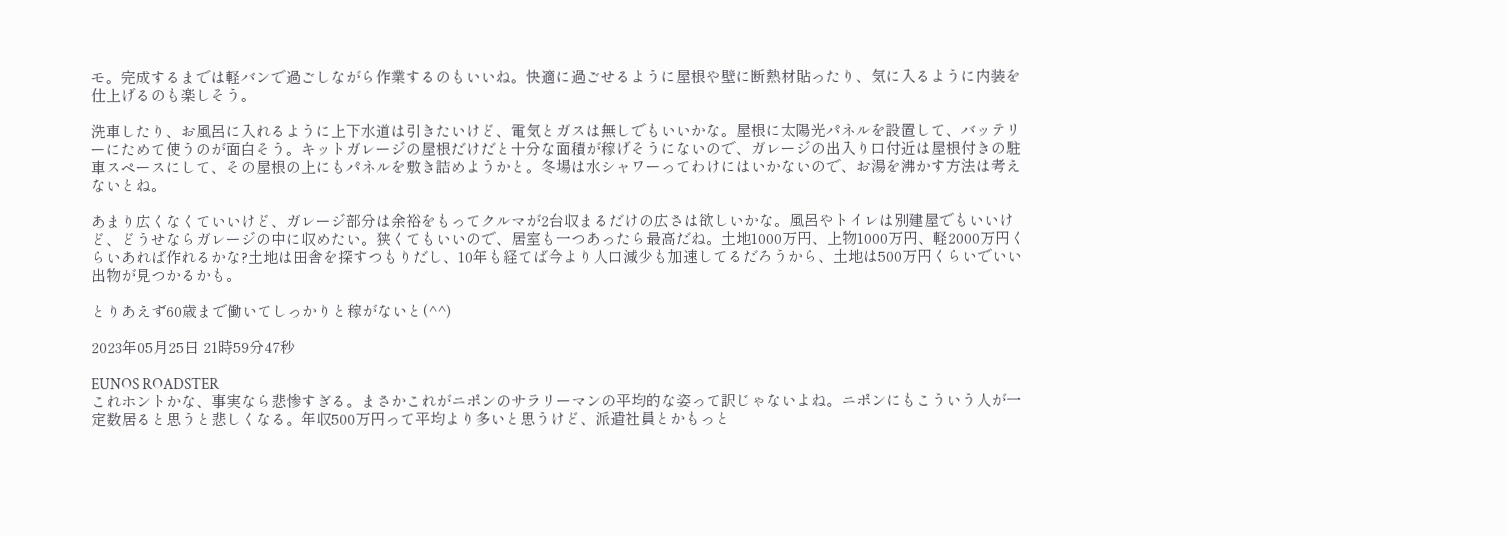モ。完成するまでは軽バンで過ごしながら作業するのもいいね。快適に過ごせるように屋根や壁に断熱材貼ったり、気に入るように内装を仕上げるのも楽しそう。

洗車したり、お風呂に入れるように上下水道は引きたいけど、電気とガスは無しでもいいかな。屋根に太陽光パネルを設置して、バッテリーにためて使うのが面白そう。キットガレージの屋根だけだと十分な面積が稼げそうにないので、ガレージの出入り口付近は屋根付きの駐車スペースにして、その屋根の上にもパネルを敷き詰めようかと。冬場は水シャワーってわけにはいかないので、お湯を沸かす方法は考えないとね。

あまり広くなくていいけど、ガレージ部分は余裕をもってクルマが2台収まるだけの広さは欲しいかな。風呂やトイレは別建屋でもいいけど、どうせならガレージの中に収めたい。狭くてもいいので、居室も一つあったら最高だね。土地1000万円、上物1000万円、軽2000万円くらいあれば作れるかな?土地は田舎を探すつもりだし、10年も経てば今より人口減少も加速してるだろうから、土地は500万円くらいでいい出物が見つかるかも。

とりあえず60歳まで働いてしっかりと稼がないと(^^)

2023年05月25日 21時59分47秒

EUNOS ROADSTER
これホントかな、事実なら悲惨すぎる。まさかこれがニポンのサラリーマンの平均的な姿って訳じゃないよね。ニポンにもこういう人が一定数居ると思うと悲しくなる。年収500万円って平均より多いと思うけど、派遣社員とかもっと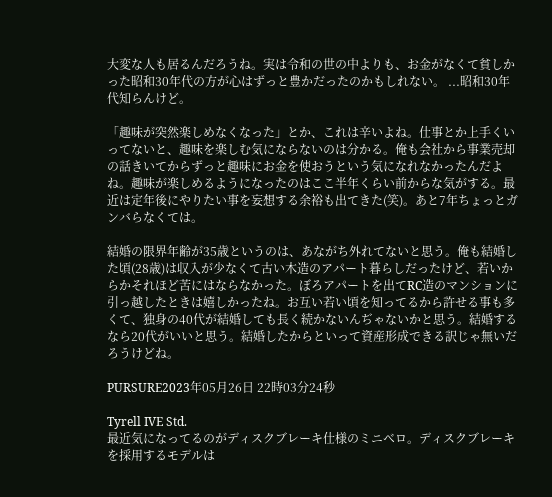大変な人も居るんだろうね。実は令和の世の中よりも、お金がなくて貧しかった昭和30年代の方が心はずっと豊かだったのかもしれない。 ...昭和30年代知らんけど。

「趣味が突然楽しめなくなった」とか、これは辛いよね。仕事とか上手くいってないと、趣味を楽しむ気にならないのは分かる。俺も会社から事業売却の話きいてからずっと趣味にお金を使おうという気になれなかったんだよね。趣味が楽しめるようになったのはここ半年くらい前からな気がする。最近は定年後にやりたい事を妄想する余裕も出てきた(笑)。あと7年ちょっとガンバらなくては。

結婚の限界年齢が35歳というのは、あながち外れてないと思う。俺も結婚した頃(28歳)は収入が少なくて古い木造のアパート暮らしだったけど、若いからかそれほど苦にはならなかった。ぼろアパートを出てRC造のマンションに引っ越したときは嬉しかったね。お互い若い頃を知ってるから許せる事も多くて、独身の40代が結婚しても長く続かないんぢゃないかと思う。結婚するなら20代がいいと思う。結婚したからといって資産形成できる訳じゃ無いだろうけどね。

PURSURE2023年05月26日 22時03分24秒

Tyrell IVE Std.
最近気になってるのがディスクブレーキ仕様のミニベロ。ディスクブレーキを採用するモデルは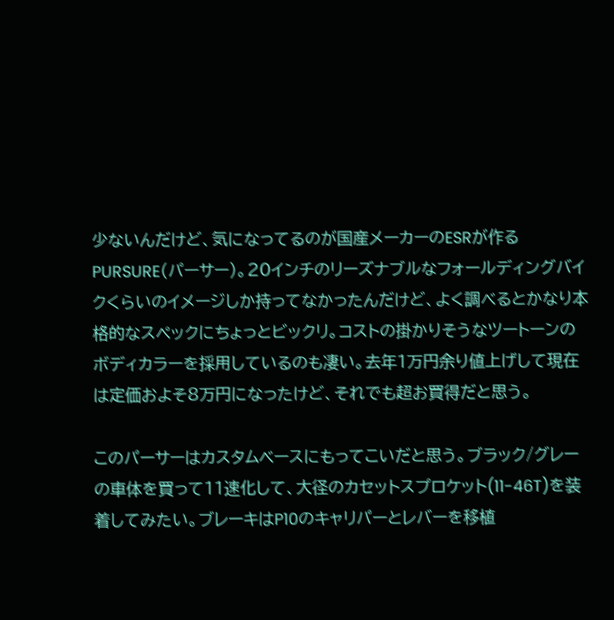少ないんだけど、気になってるのが国産メーカーのESRが作るPURSURE(パーサー)。20インチのリーズナブルなフォールディングバイクくらいのイメージしか持ってなかったんだけど、よく調べるとかなり本格的なスペックにちょっとビックリ。コストの掛かりそうなツートーンのボディカラーを採用しているのも凄い。去年1万円余り値上げして現在は定価およそ8万円になったけど、それでも超お買得だと思う。

このパーサーはカスタムベースにもってこいだと思う。ブラック/グレーの車体を買って11速化して、大径のカセットスプロケット(11-46T)を装着してみたい。ブレーキはP10のキャリパーとレバーを移植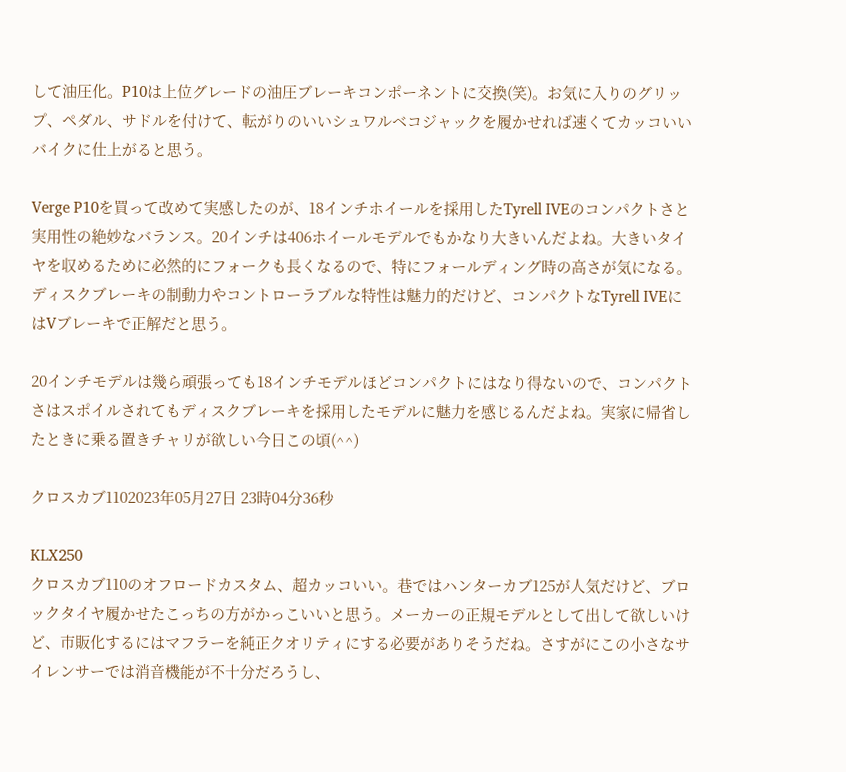して油圧化。P10は上位グレードの油圧ブレーキコンポーネントに交換(笑)。お気に入りのグリップ、ペダル、サドルを付けて、転がりのいいシュワルベコジャックを履かせれば速くてカッコいいバイクに仕上がると思う。

Verge P10を買って改めて実感したのが、18インチホイールを採用したTyrell IVEのコンパクトさと実用性の絶妙なバランス。20インチは406ホイールモデルでもかなり大きいんだよね。大きいタイヤを収めるために必然的にフォークも長くなるので、特にフォールディング時の高さが気になる。ディスクブレーキの制動力やコントローラブルな特性は魅力的だけど、コンパクトなTyrell IVEにはVブレーキで正解だと思う。

20インチモデルは幾ら頑張っても18インチモデルほどコンパクトにはなり得ないので、コンパクトさはスポイルされてもディスクブレーキを採用したモデルに魅力を感じるんだよね。実家に帰省したときに乗る置きチャリが欲しい今日この頃(^^)

クロスカブ1102023年05月27日 23時04分36秒

KLX250
クロスカブ110のオフロードカスタム、超カッコいい。巷ではハンターカブ125が人気だけど、ブロックタイヤ履かせたこっちの方がかっこいいと思う。メーカーの正規モデルとして出して欲しいけど、市販化するにはマフラーを純正クオリティにする必要がありそうだね。さすがにこの小さなサイレンサーでは消音機能が不十分だろうし、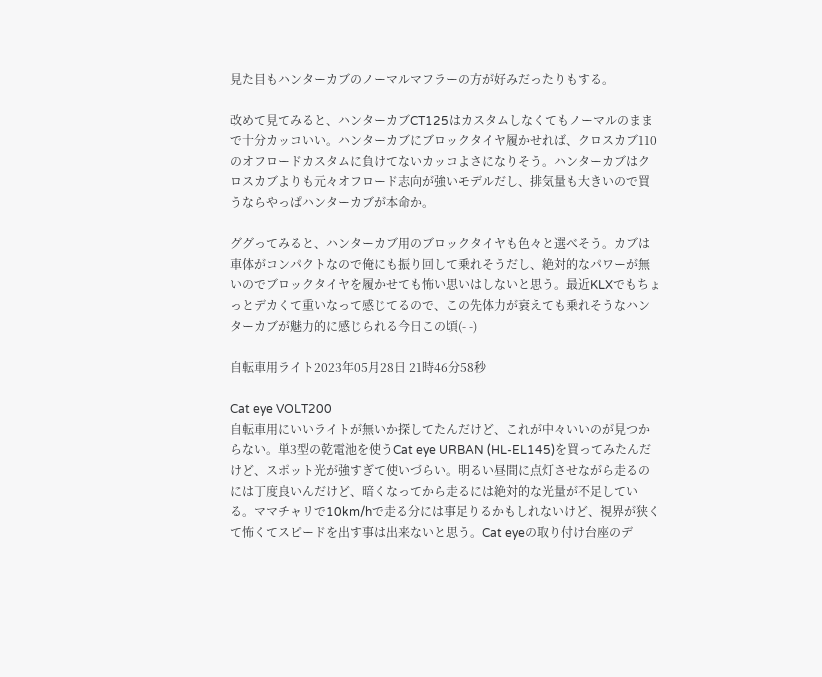見た目もハンターカブのノーマルマフラーの方が好みだったりもする。

改めて見てみると、ハンターカブCT125はカスタムしなくてもノーマルのままで十分カッコいい。ハンターカブにブロックタイヤ履かせれば、クロスカブ110のオフロードカスタムに負けてないカッコよさになりそう。ハンターカブはクロスカブよりも元々オフロード志向が強いモデルだし、排気量も大きいので買うならやっぱハンターカブが本命か。

ググってみると、ハンターカブ用のブロックタイヤも色々と選べそう。カブは車体がコンパクトなので俺にも振り回して乗れそうだし、絶対的なパワーが無いのでブロックタイヤを履かせても怖い思いはしないと思う。最近KLXでもちょっとデカくて重いなって感じてるので、この先体力が衰えても乗れそうなハンターカブが魅力的に感じられる今日この頃(- -)

自転車用ライト2023年05月28日 21時46分58秒

Cat eye VOLT200
自転車用にいいライトが無いか探してたんだけど、これが中々いいのが見つからない。単3型の乾電池を使うCat eye URBAN (HL-EL145)を買ってみたんだけど、スポット光が強すぎて使いづらい。明るい昼間に点灯させながら走るのには丁度良いんだけど、暗くなってから走るには絶対的な光量が不足している。ママチャリで10km/hで走る分には事足りるかもしれないけど、視界が狭くて怖くてスピードを出す事は出来ないと思う。Cat eyeの取り付け台座のデ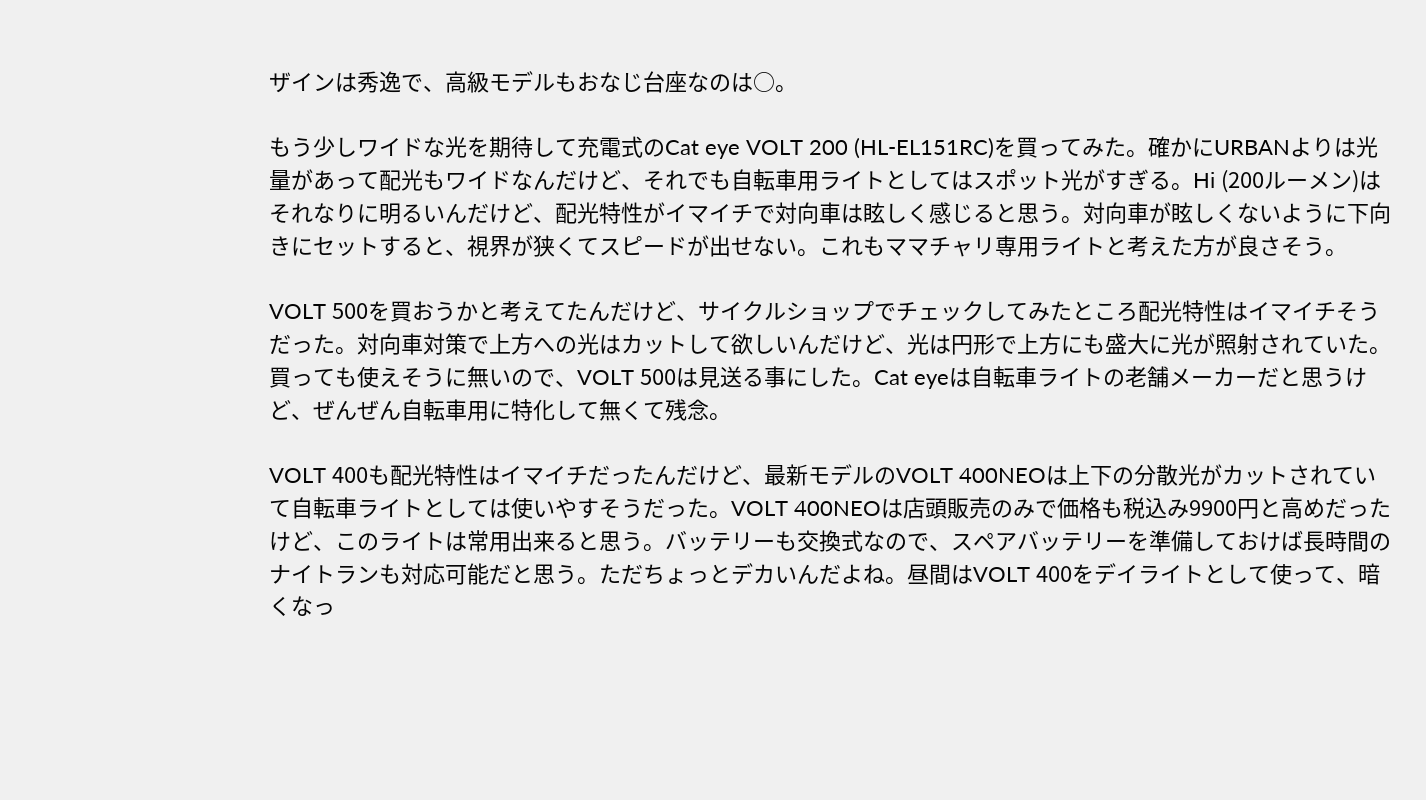ザインは秀逸で、高級モデルもおなじ台座なのは○。

もう少しワイドな光を期待して充電式のCat eye VOLT 200 (HL-EL151RC)を買ってみた。確かにURBANよりは光量があって配光もワイドなんだけど、それでも自転車用ライトとしてはスポット光がすぎる。Hi (200ルーメン)はそれなりに明るいんだけど、配光特性がイマイチで対向車は眩しく感じると思う。対向車が眩しくないように下向きにセットすると、視界が狭くてスピードが出せない。これもママチャリ専用ライトと考えた方が良さそう。

VOLT 500を買おうかと考えてたんだけど、サイクルショップでチェックしてみたところ配光特性はイマイチそうだった。対向車対策で上方への光はカットして欲しいんだけど、光は円形で上方にも盛大に光が照射されていた。買っても使えそうに無いので、VOLT 500は見送る事にした。Cat eyeは自転車ライトの老舗メーカーだと思うけど、ぜんぜん自転車用に特化して無くて残念。

VOLT 400も配光特性はイマイチだったんだけど、最新モデルのVOLT 400NEOは上下の分散光がカットされていて自転車ライトとしては使いやすそうだった。VOLT 400NEOは店頭販売のみで価格も税込み9900円と高めだったけど、このライトは常用出来ると思う。バッテリーも交換式なので、スペアバッテリーを準備しておけば長時間のナイトランも対応可能だと思う。ただちょっとデカいんだよね。昼間はVOLT 400をデイライトとして使って、暗くなっ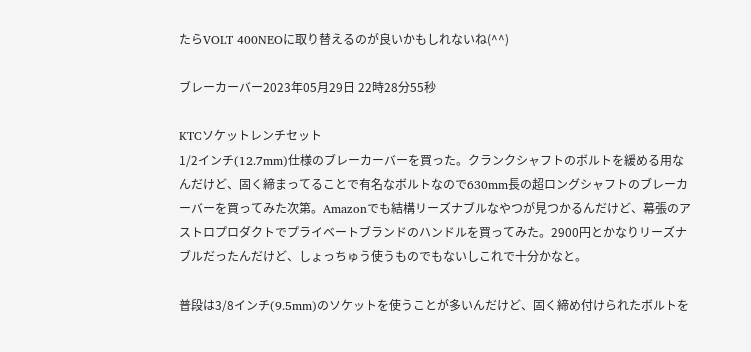たらVOLT 400NEOに取り替えるのが良いかもしれないね(^^)

ブレーカーバー2023年05月29日 22時28分55秒

KTCソケットレンチセット
1/2インチ(12.7mm)仕様のブレーカーバーを買った。クランクシャフトのボルトを緩める用なんだけど、固く締まってることで有名なボルトなので630mm長の超ロングシャフトのブレーカーバーを買ってみた次第。Amazonでも結構リーズナブルなやつが見つかるんだけど、幕張のアストロプロダクトでプライベートブランドのハンドルを買ってみた。2900円とかなりリーズナブルだったんだけど、しょっちゅう使うものでもないしこれで十分かなと。

普段は3/8インチ(9.5mm)のソケットを使うことが多いんだけど、固く締め付けられたボルトを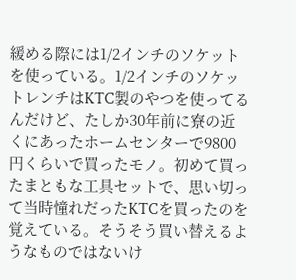緩める際には1/2インチのソケットを使っている。1/2インチのソケットレンチはKTC製のやつを使ってるんだけど、たしか30年前に寮の近くにあったホームセンターで9800円くらいで買ったモノ。初めて買ったまともな工具セットで、思い切って当時憧れだったKTCを買ったのを覚えている。そうそう買い替えるようなものではないけ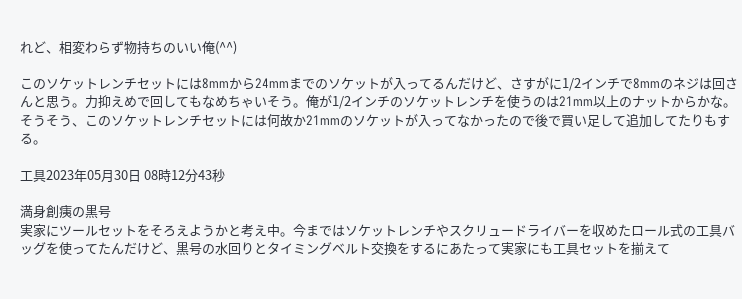れど、相変わらず物持ちのいい俺(^^)

このソケットレンチセットには8mmから24mmまでのソケットが入ってるんだけど、さすがに1/2インチで8mmのネジは回さんと思う。力抑えめで回してもなめちゃいそう。俺が1/2インチのソケットレンチを使うのは21mm以上のナットからかな。そうそう、このソケットレンチセットには何故か21mmのソケットが入ってなかったので後で買い足して追加してたりもする。

工具2023年05月30日 08時12分43秒

満身創痍の黒号
実家にツールセットをそろえようかと考え中。今まではソケットレンチやスクリュードライバーを収めたロール式の工具バッグを使ってたんだけど、黒号の水回りとタイミングベルト交換をするにあたって実家にも工具セットを揃えて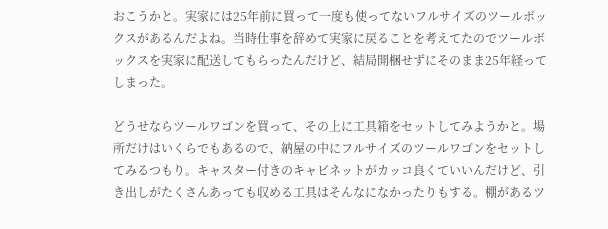おこうかと。実家には25年前に買って一度も使ってないフルサイズのツールボックスがあるんだよね。当時仕事を辞めて実家に戻ることを考えてたのでツールボックスを実家に配送してもらったんだけど、結局開梱せずにそのまま25年経ってしまった。

どうせならツールワゴンを買って、その上に工具箱をセットしてみようかと。場所だけはいくらでもあるので、納屋の中にフルサイズのツールワゴンをセットしてみるつもり。キャスター付きのキャビネットがカッコ良くていいんだけど、引き出しがたくさんあっても収める工具はそんなになかったりもする。棚があるツ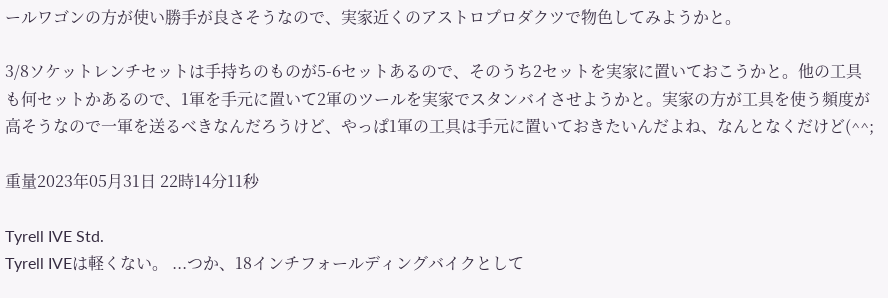ールワゴンの方が使い勝手が良さそうなので、実家近くのアストロプロダクツで物色してみようかと。

3/8ソケットレンチセットは手持ちのものが5-6セットあるので、そのうち2セットを実家に置いておこうかと。他の工具も何セットかあるので、1軍を手元に置いて2軍のツールを実家でスタンバイさせようかと。実家の方が工具を使う頻度が高そうなので一軍を送るべきなんだろうけど、やっぱ1軍の工具は手元に置いておきたいんだよね、なんとなくだけど(^^;

重量2023年05月31日 22時14分11秒

Tyrell IVE Std.
Tyrell IVEは軽くない。 ...つか、18インチフォールディングバイクとして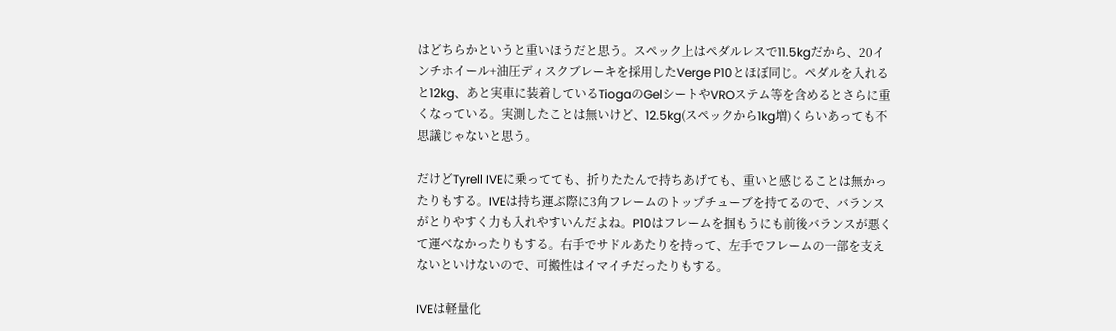はどちらかというと重いほうだと思う。スペック上はペダルレスで11.5kgだから、20インチホイール+油圧ディスクブレーキを採用したVerge P10とほぼ同じ。ペダルを入れると12kg、あと実車に装着しているTiogaのGelシートやVROステム等を含めるとさらに重くなっている。実測したことは無いけど、12.5kg(スペックから1kg増)くらいあっても不思議じゃないと思う。

だけどTyrell IVEに乗ってても、折りたたんで持ちあげても、重いと感じることは無かったりもする。IVEは持ち運ぶ際に3角フレームのトップチューブを持てるので、バランスがとりやすく力も入れやすいんだよね。P10はフレームを掴もうにも前後バランスが悪くて運べなかったりもする。右手でサドルあたりを持って、左手でフレームの一部を支えないといけないので、可搬性はイマイチだったりもする。

IVEは軽量化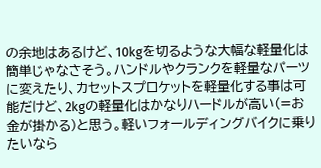の余地はあるけど、10kgを切るような大幅な軽量化は簡単じゃなさそう。ハンドルやクランクを軽量なパーツに変えたり、カセットスプロケットを軽量化する事は可能だけど、2kgの軽量化はかなりハードルが高い(=お金が掛かる)と思う。軽いフォールディングバイクに乗りたいなら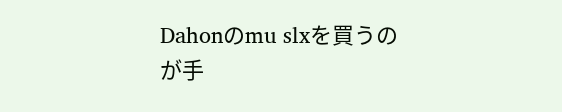Dahonのmu slxを買うのが手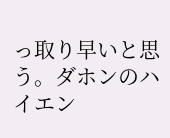っ取り早いと思う。ダホンのハイエン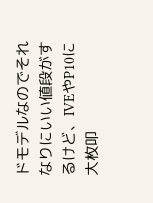ドモデルなのでそれなりにいい値段がするけど、IVEやP10に大枚叩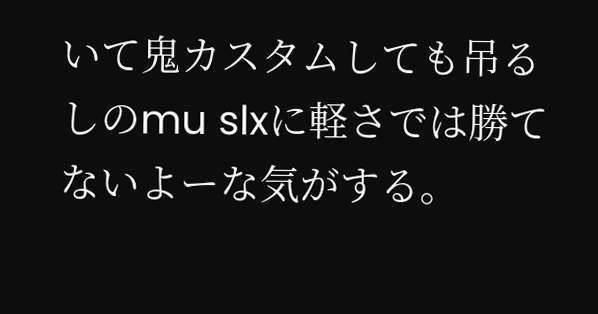いて鬼カスタムしても吊るしのmu slxに軽さでは勝てないよーな気がする。